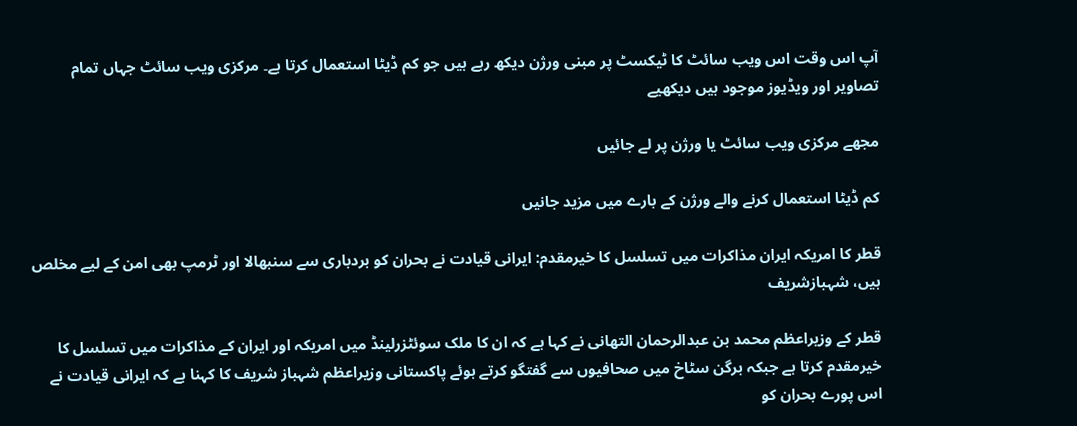آپ اس وقت اس ویب سائٹ کا ٹیکسٹ پر مبنی ورژن دیکھ رہے ہیں جو کم ڈیٹا استعمال کرتا ہے۔ مرکزی ویب سائٹ جہاں تمام تصاویر اور ویڈیوز موجود ہیں دیکھیے

مجھے مرکزی ویب سائٹ یا ورژن پر لے جائیں

کم ڈیٹا استعمال کرنے والے ورژن کے بارے میں مزید جانیں

قطر کا امریکہ ایران مذاکرات میں تسلسل کا خیرمقدم: ایرانی قیادت نے بحران کو بردباری سے سنبھالا اور ٹرمپ بھی امن کے لیے مخلص ہیں، شہبازشریف

قطر کے وزیراعظم محمد بن عبدالرحمان التھانی نے کہا ہے کہ ان کا ملک سوئٹزرلینڈ میں امریکہ اور ایران کے مذاکرات میں تسلسل کا خیرمقدم کرتا ہے جبکہ برگن سٹاخ میں صحافیوں سے گفتگو کرتے ہوئے پاکستانی وزیراعظم شہباز شریف کا کہنا ہے کہ ایرانی قیادت نے اس پورے بحران کو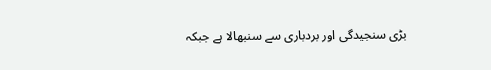بڑی سنجیدگی اور بردباری سے سنبھالا ہے جبکہ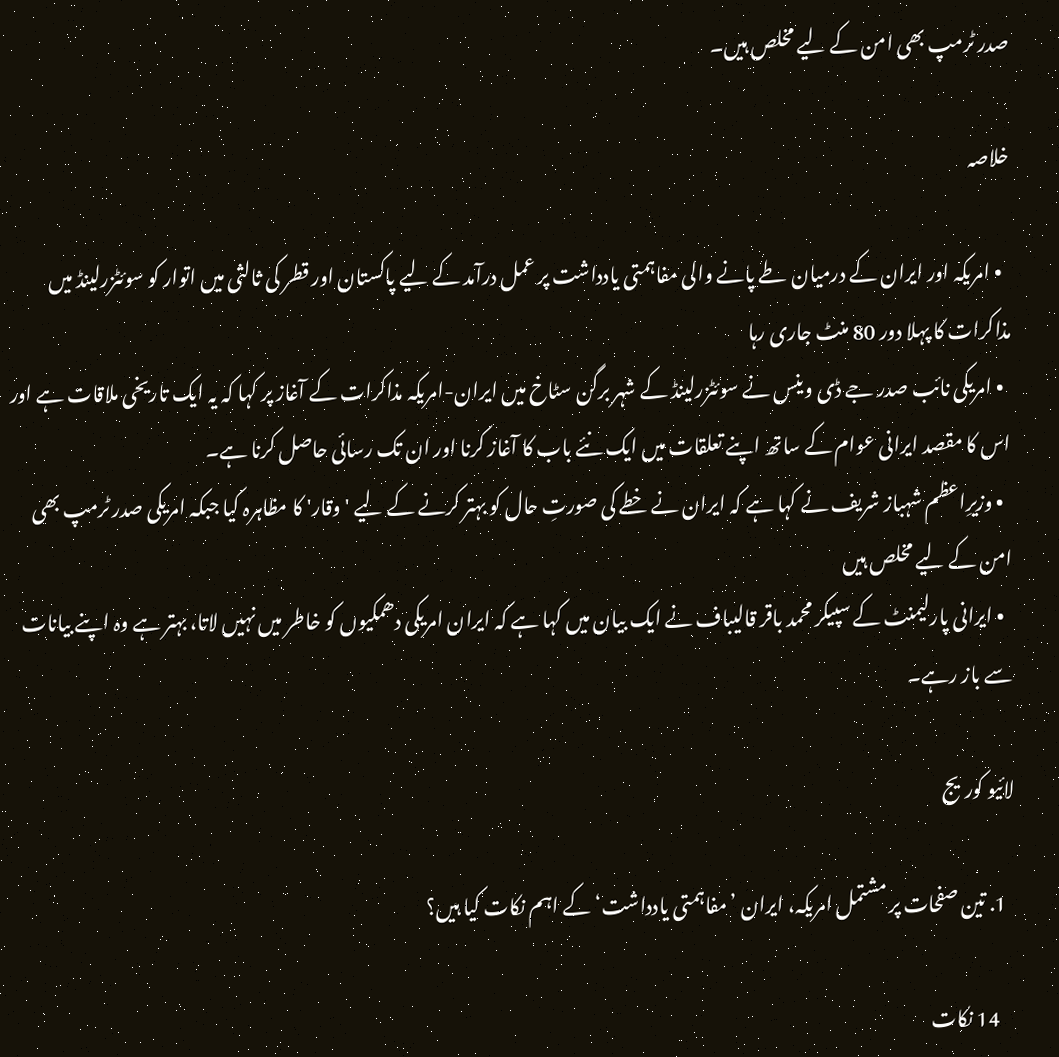صدر ٹرمپ بھی امن کے لیے مخلص ہیں۔

خلاصہ

  • امریکہ اور ایران کے درمیان طے پانے والی مفاہمتی یادداشت پر عمل درآمد کے لیے پاکستان اور قطر کی ثالثی میں اتوار کو سوئٹزرلینڈ میں مذاکرات کا پہلا دور 80 منٹ جاری رہا
  • امریکی نائب صدر جے ڈی وینس نے سوئٹزرلینڈ کے شہر برگن سٹاخ میں ایران-امریکہ مذاکرات کے آغاز پر کہا کہ یہ ایک تاریخی ملاقات ہے اور اس کا مقصد ایرانی عوام کے ساتھ اپنے تعلقات میں ایک نئے باب کا آغاز کرنا اور ان تک رسائی حاصل کرنا ہے۔
  • وزیرِاعظم شہباز شریف نے کہا ہے کہ ایران نے خطے کی صورتِ حال کو بہتر کرنے کے لیے 'وقار' کا مظاہرہ کیا جبکہ امریکی صدر ٹرمپ بھی امن کے لیے مخلص ہیں
  • ایرانی پارلیمنٹ کے سپیکر محمد باقر قالیباف نے ایک بیان میں کہا ہے کہ ایران امریکی دھمکیوں کو خاطر میں نہیں لاتا، بہتر ہے وہ اپنے بیانات سے باز رہے۔

لائیو کوریج

  1. تین صفحات پر مشتمل امریکہ، ایران ’مفاہمتی یادداشت‘ کے اہم نکات کیا ہیں؟

    14 نکات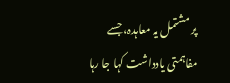پر مشتمل یہ معاہدہ، جسے مفاہمتی یادداشت کہا جا رہا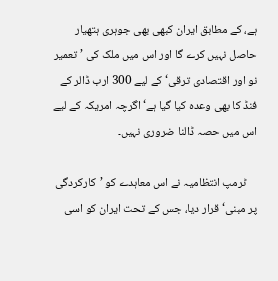ہے، کے مطابق ایران کبھی بھی جوہری ہتھیار حاصل نہیں کرے گا اور اس میں ملک کی ’تعمیر نو اور اقتصادی ترقی‘ کے لیے 300 ارب ڈالر کے فنڈ کا بھی وعدہ کیا گیا ہے‘ اگرچہ امریکہ کے لیے اس میں حصہ ڈالنا ضروری نہیں۔

    ٹرمپ انتظامیہ نے اس معاہدے کو ’کارکردگی پر مبنی‘ قرار دیا، جس کے تحت ایران کو اسی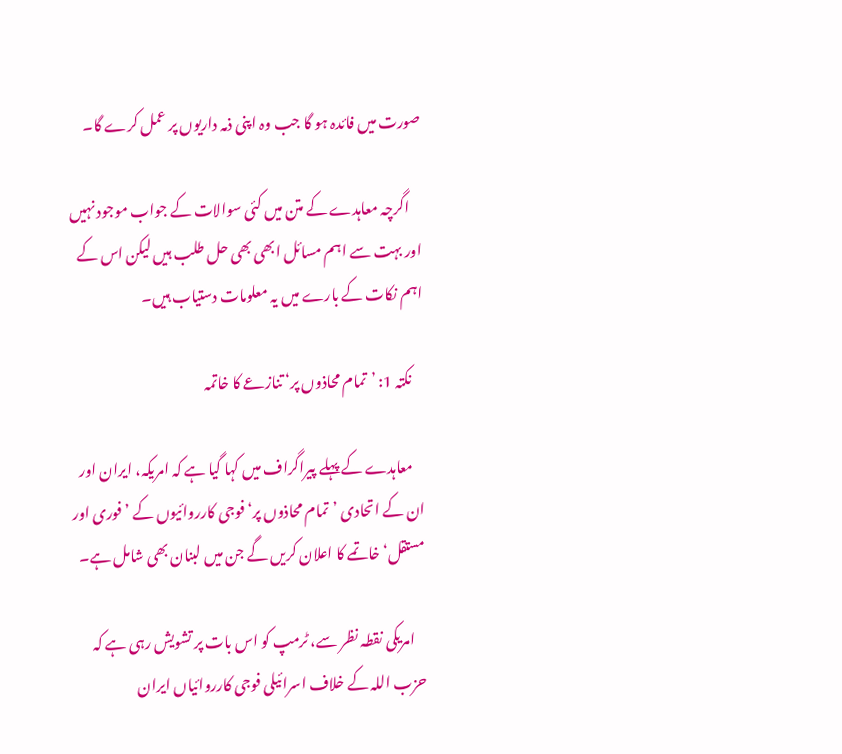صورت میں فائدہ ہو گا جب وہ اپنی ذمہ داریوں پر عمل کرے گا۔

    اگرچہ معاہدے کے متن میں کئی سوالات کے جواب موجود نہیں اور بہت سے اہم مسائل ابھی بھی حل طلب ہیں لیکن اس کے اہم نکات کے بارے میں یہ معلومات دستیاب ہیں۔

    نکتہ 1: ’تمام محاذوں پر‘ تنازعے کا خاتمہ

    معاہدے کے پہلے پیراگراف میں کہا گیا ہے کہ امریکہ، ایران اور ان کے اتحادی ’تمام محاذوں پر‘ فوجی کارروائیوں کے ’فوری اور مستقل‘ خاتمے کا اعلان کریں گے جن میں لبنان بھی شامل ہے۔

    امریکی نقطہ نظر سے، ٹرمپ کو اس بات پر تشویش رہی ہے کہ حزب اللہ کے خلاف اسرائیلی فوجی کارروائیاں ایران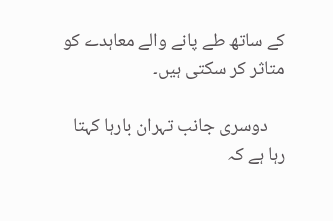کے ساتھ طے پانے والے معاہدے کو متاثر کر سکتی ہیں۔

    دوسری جانب تہران بارہا کہتا رہا ہے کہ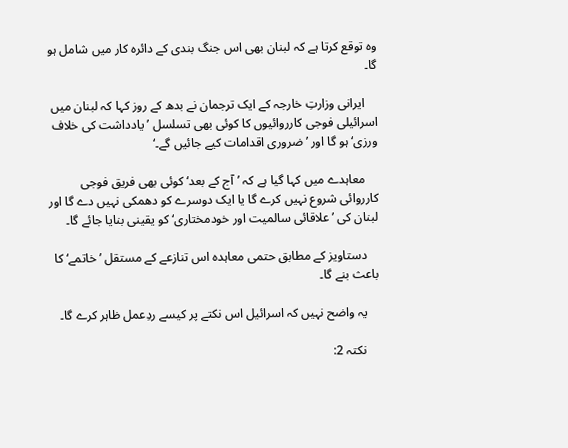وہ توقع کرتا ہے کہ لبنان بھی اس جنگ بندی کے دائرہ کار میں شامل ہو گا۔

    ایرانی وزارتِ خارجہ کے ایک ترجمان نے بدھ کے روز کہا کہ لبنان میں اسرائیلی فوجی کارروائیوں کا کوئی بھی تسلسل ’یادداشت کی خلاف ورزی‘ ہو گا اور ’ضروری اقدامات کیے جائیں گے۔‘

    معاہدے میں کہا گیا ہے کہ ’آج کے بعد‘ کوئی بھی فریق فوجی کارروائی شروع نہیں کرے گا یا ایک دوسرے کو دھمکی نہیں دے گا اور لبنان کی ’علاقائی سالمیت اور خودمختاری‘ کو یقینی بنایا جائے گا۔

    دستاویز کے مطابق حتمی معاہدہ اس تنازعے کے مستقل ’خاتمے‘ کا باعث بنے گا۔

    یہ واضح نہیں کہ اسرائیل اس نکتے پر کیسے ردِعمل ظاہر کرے گا۔

    نکتہ 2: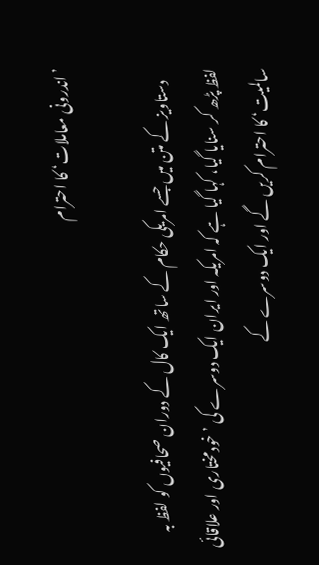’اندرونی معاملات‘ کا احترام

    دستاویز کے متن میں جسے امریکی حکام کے ساتھ ایک کال کے دوران صحافیوں کو لفظ بہ لفظ پڑھ کر سنایا گیا، کہا گیا ہے کہ امریکہ اور ایران ایک دوسرے کی ’خودمختاری اور علاقائی سالمیت‘ کا احترام کریں گے اور ایک دوسرے کے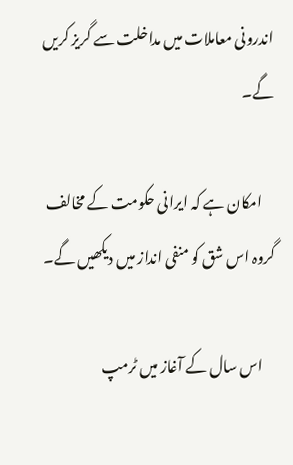اندرونی معاملات میں مداخلت سے گریز کریں گے۔

    امکان ہے کہ ایرانی حکومت کے مخالف گروہ اس شق کو منفی انداز میں دیکھیں گے۔

    اس سال کے آغاز میں ٹرمپ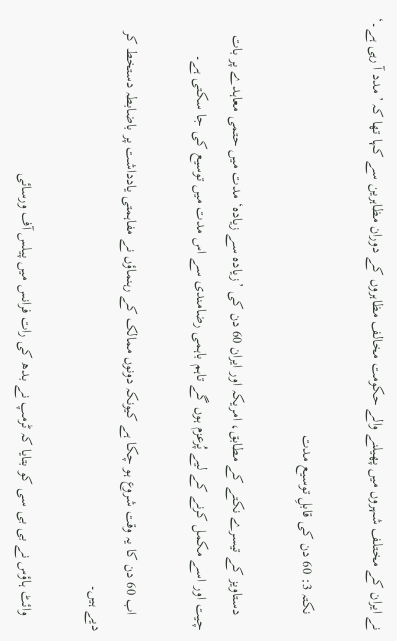نے ایران کے مختلف شہروں میں پھیلنے والے حکومت مخالف مظاہروں کے دوران مظاہرین سے کہا تھا کہ ’مدد آ رہی ہے۔‘

    نکتہ 3: 60 دن کی قابلِ توسیع مدت

    دستاویز کے تیسرے نکتے کے مطابق، امریکہ اور ایران 60 دن کی ’زیادہ سے زیادہ‘ مدت میں حتمی معاہدے پر بات چیت اور اسے مکمل کرنے کے لیے پُرعزم ہوں گے تاہم باہمی رضامندی سے اس مدت میں توسیع کی جا سکتی ہے۔

    اب 60 دن کا یہ وقت شروع ہو چکا ہے کیونکہ دونوں ممالک کے رہنماؤں نے مفاہمتی یادداشت پر باضابطہ دستخط کر دیے ہیں۔

    وائٹ ہاؤس نے بی بی سی کو بتایا کہ ٹرمپ نے بدھ کی رات فرانس میں پیلس آف ورسائی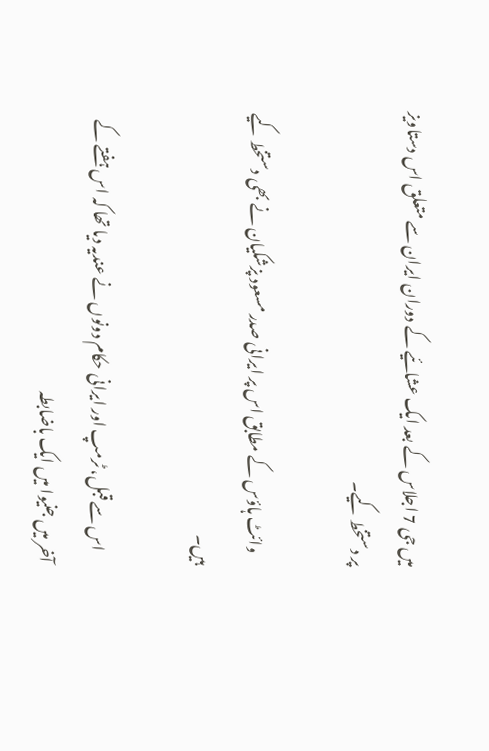میں جی 7 اجلاس کے بعد ایک عشائیے کے دوران ایران سے متعلق اس دستاویز پر دستخط کیے۔

    وائٹ ہاؤس کے مطابق اس پر ایرانی صدر مسعود پزشکیان نے بھی دستخط کیے ہیں۔

    اس سے قبل، ٹرمپ اور ایرانی حکام دونوں نے عندیہ دیا تھا کہ اس ہفتے کے آخر میں جنیوا میں ایک باضابطہ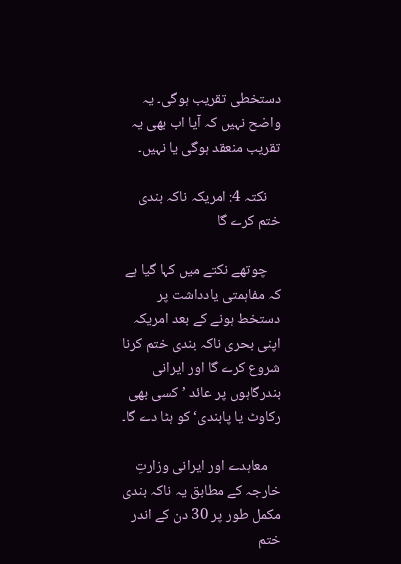دستخطی تقریب ہوگی۔ یہ واضح نہیں کہ آیا اب بھی یہ تقریب منعقد ہوگی یا نہیں۔

    نکتہ 4: امریکہ ناکہ بندی ختم کرے گا

    چوتھے نکتے میں کہا گیا ہے کہ مفاہمتی یادداشت پر دستخط ہونے کے بعد امریکہ اپنی بحری ناکہ بندی ختم کرنا شروع کرے گا اور ایرانی بندرگاہوں پر عائد ’کسی بھی رکاوٹ یا پابندی‘ کو ہٹا دے گا۔

    معاہدے اور ایرانی وزارتِ خارجہ کے مطابق یہ ناکہ بندی مکمل طور پر 30 دن کے اندر ختم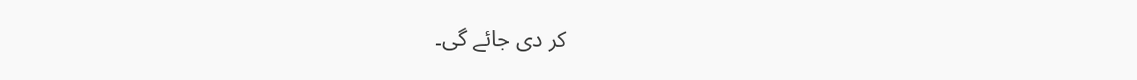کر دی جائے گی۔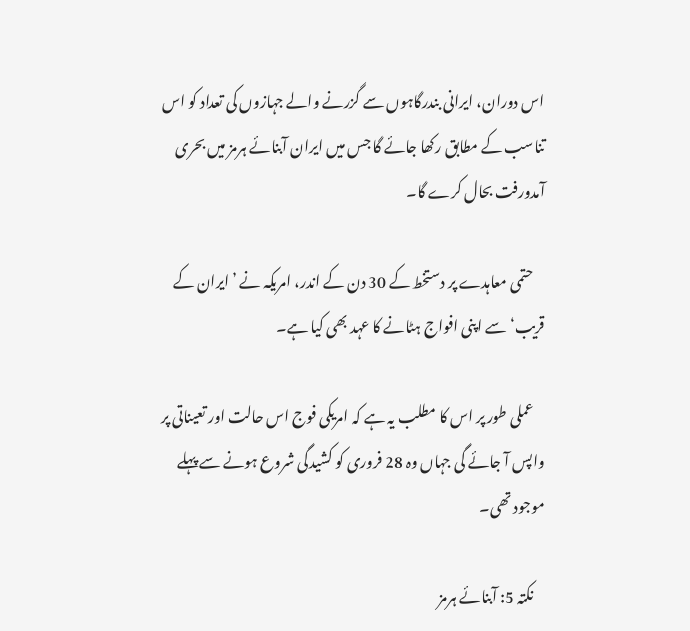اس دوران، ایرانی بندرگاہوں سے گزرنے والے جہازوں کی تعداد کو اس تناسب کے مطابق رکھا جائے گا جس میں ایران آبنائے ہرمز میں بحری آمدورفت بحال کرے گا۔

    حتمی معاہدے پر دستخط کے 30 دن کے اندر، امریکہ نے ’ایران کے قریب‘ سے اپنی افواج ہٹانے کا عہد بھی کیا ہے۔

    عملی طور پر اس کا مطلب یہ ہے کہ امریکی فوج اس حالت اور تعیناتی پر واپس آ جائے گی جہاں وہ 28 فروری کو کشیدگی شروع ہونے سے پہلے موجود تھی۔

    نکتہ 5: آبنائے ہرمز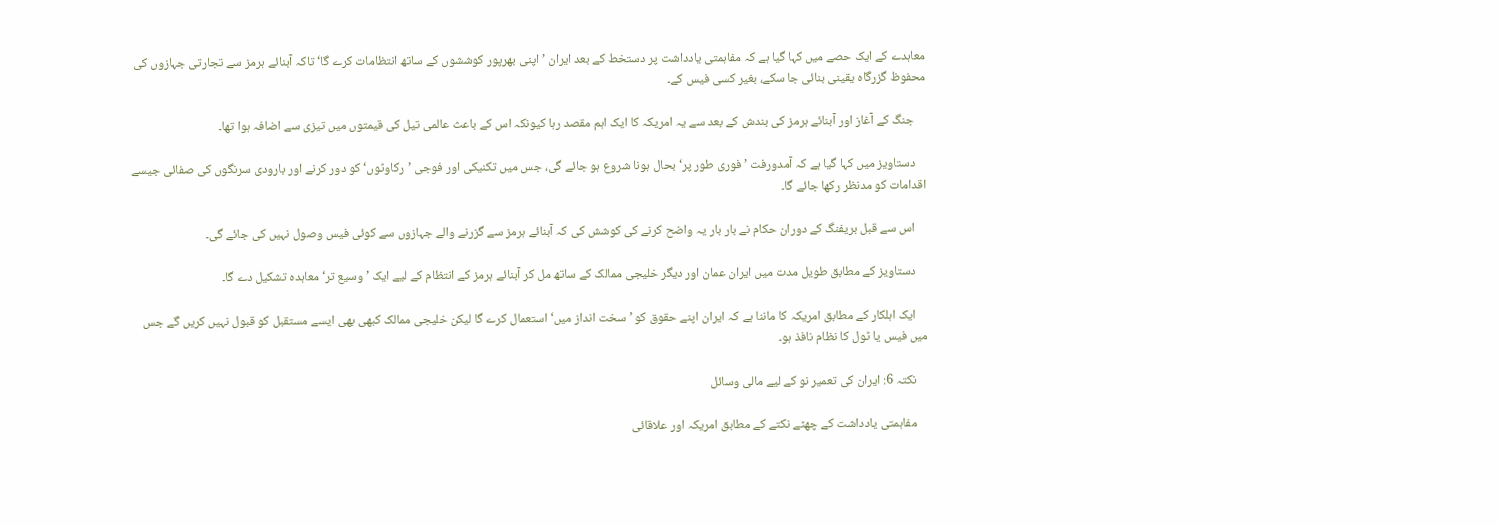معاہدے کے ایک حصے میں کہا گیا ہے کہ مفاہمتی یادداشت پر دستخط کے بعد ایران ’اپنی بھرپور کوششوں کے ساتھ انتظامات کرے گا‘ تاکہ آبنائے ہرمز سے تجارتی جہازوں کی محفوظ گزرگاہ یقینی بنائی جا سکے، بغیر کسی فیس کے۔

    جنگ کے آغاز اور آبنائے ہرمز کی بندش کے بعد سے یہ امریکہ کا ایک اہم مقصد رہا کیونکہ اس کے باعث عالمی تیل کی قیمتوں میں تیزی سے اضافہ ہوا تھا۔

    دستاویز میں کہا گیا ہے کہ آمدورفت ’فوری طور پر‘ بحال ہونا شروع ہو جائے گی، جس میں تکنیکی اور فوجی ’رکاوٹوں‘ کو دور کرنے اور بارودی سرنگوں کی صفائی جیسے اقدامات کو مدنظر رکھا جائے گا۔

    اس سے قبل بریفنگ کے دوران حکام نے بار بار یہ واضح کرنے کی کوشش کی کہ آبنائے ہرمز سے گزرنے والے جہازوں سے کوئی فیس وصول نہیں کی جائے گی۔

    دستاویز کے مطابق طویل مدت میں ایران عمان اور دیگر خلیجی ممالک کے ساتھ مل کر آبنائے ہرمز کے انتظام کے لیے ایک ’وسیع تر‘ معاہدہ تشکیل دے گا۔

    ایک اہلکار کے مطابق امریکہ کا ماننا ہے کہ ایران اپنے حقوق کو ’سخت انداز میں‘ استعمال کرے گا لیکن خلیجی ممالک کبھی بھی ایسے مستقبل کو قبول نہیں کریں گے جس میں فیس یا ٹول کا نظام نافذ ہو۔

    نکتہ 6: ایران کی تعمیر نو کے لیے مالی وسائل

    مفاہمتی یادداشت کے چھٹے نکتے کے مطابق امریکہ اور علاقائی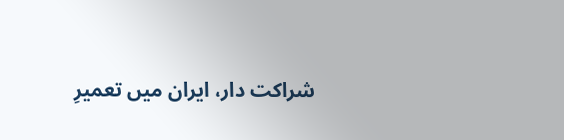شراکت دار، ایران میں تعمیرِ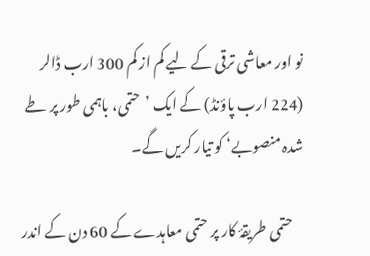نو اور معاشی ترقی کے لیے کم از کم 300 ارب ڈالر (224 ارب پاؤنڈ) کے ایک ’حتمی، باہمی طور پر طے شدہ منصوبے‘ کو تیار کریں گے۔

    حتمی طریقۂ کار پر حتمی معاہدے کے 60 دن کے اندر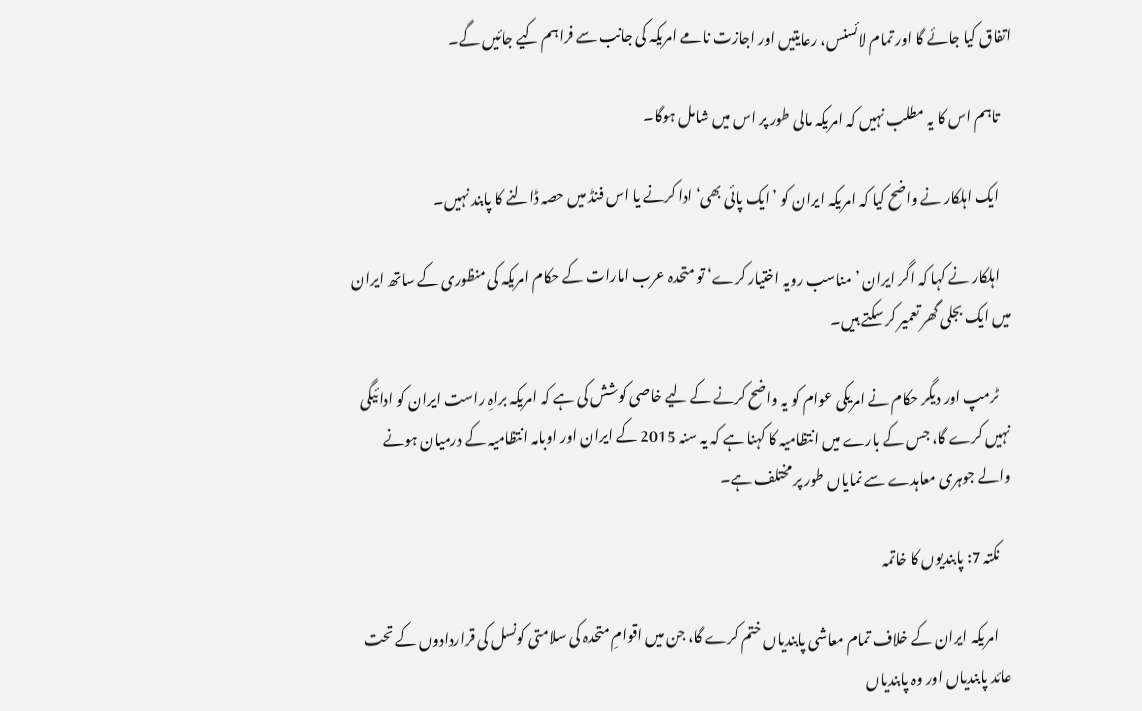اتفاق کیا جائے گا اور تمام لائسنس، رعایتیں اور اجازت نامے امریکہ کی جانب سے فراہم کیے جائیں گے۔

    تاہم اس کا یہ مطلب نہیں کہ امریکہ مالی طور پر اس میں شامل ہوگا۔

    ایک اہلکار نے واضح کیا کہ امریکہ ایران کو ’ایک پائی بھی‘ ادا کرنے یا اس فنڈ میں حصہ ڈالنے کا پابند نہیں۔

    اہلکار نے کہا کہ اگر ایران ’مناسب رویہ اختیار کرے‘ تو متحدہ عرب امارات کے حکام امریکہ کی منظوری کے ساتھ ایران میں ایک بجلی گھر تعمیر کر سکتے ہیں۔

    ٹرمپ اور دیگر حکام نے امریکی عوام کو یہ واضح کرنے کے لیے خاصی کوشش کی ہے کہ امریکہ براہِ راست ایران کو ادائیگی نہیں کرے گا، جس کے بارے میں انتظامیہ کا کہنا ہے کہ یہ سنہ 2015 کے ایران اور اوبامہ انتظامیہ کے درمیان ہونے والے جوہری معاہدے سے نمایاں طور پر مختلف ہے۔

    نکتہ 7: پابندیوں کا خاتمہ

    امریکہ ایران کے خلاف تمام معاشی پابندیاں ختم کرے گا، جن میں اقوامِ متحدہ کی سلامتی کونسل کی قراردادوں کے تحت عائد پابندیاں اور وہ پابندیاں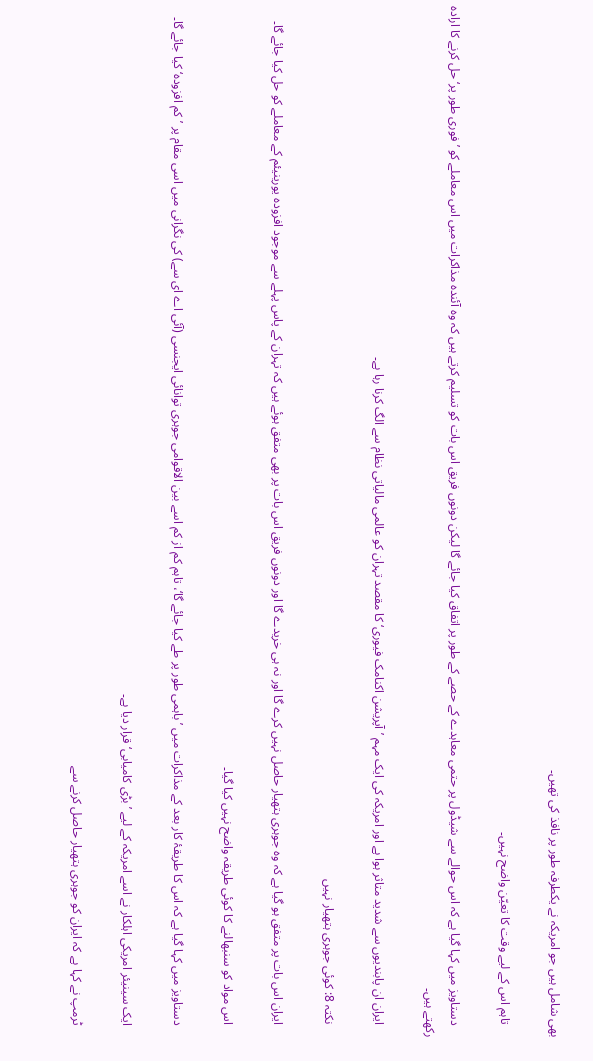بھی شامل ہیں جو امریکہ نے یکطرفہ طور پر نافذ کی تھیں۔

    تاہم اس کے لیے وقت کا تعیّن واضح نہیں۔

    دستاویز میں کہا گیا ہے کہ اس حوالے سے شیڈول پر حتمی معاہدے کے حصے کے طور پر اتفاق کیا جائے گا لیکن دونوں فریق اس بات کو تسلیم کرتے ہیں کہ وہ آئندہ مذاکرات میں اس معاملے کو ’فوری طور پر‘ حل کرنے کا ارادہ رکھتے ہیں۔

    ایران ان پابندیوں سے شدید متاثر ہوا ہے اور امریکہ کی ایک مہم ’آپریشن اکنامک فیوری‘ کا مقصد تہران کو عالمی مالیاتی نظام سے الگ کرنا رہا ہے۔

    نکتہ 8: کوئی جوہری ہتھیار نہیں

    ایران اس بات پر متفق ہو گیا ہے کہ وہ جوہری ہتھیار حاصل نہیں کرے گا اور نہ ہی خریدے گا اور دونوں فریق اس بات پر بھی متفق ہوئے ہیں کہ تہران کے پاس پہلے سے موجود افزودہ یورینیئم کے معاملے کو حل کیا جائے گا۔

    اس مواد کو سنبھالنے کا کوئی طریقہ واضح نہیں کیا گیا۔

    دستاویز میں کہا گیا ہے کہ اس کا طریقۂ کار بعد کے مذاکرات میں ’باہمی طور پر طے کیا جائے گا‘، تاہم کم از کم اسے بین الاقوامی جوہری توانائی ایجنسی (آئی اے ای سے) کی نگرانی میں اسی مقام پر ’کم افزودہ‘ کیا جائے گا۔

    ایک سینیئر امریکی اہلکار نے اسے امریکہ کے لیے ’بڑی کامیابی‘ قرار دیا ہے۔

    ٹرمپ نے کہا ہے کہ ایران کو جوہری ہتھیار حاصل کرنے سے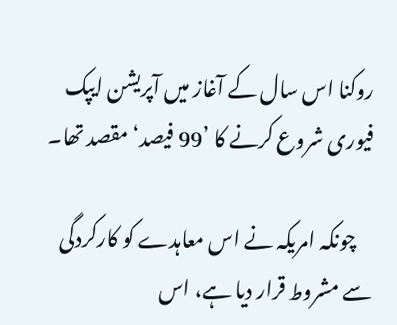روکنا اس سال کے آغاز میں آپریشن ایپک فیوری شروع کرنے کا ’99 فیصد‘ مقصد تھا۔

    چونکہ امریکہ نے اس معاہدے کو کارکردگی سے مشروط قرار دیا ہے، اس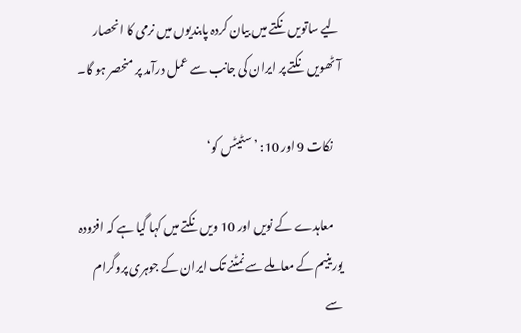لیے ساتویں نکتے میں بیان کردہ پابندیوں میں نرمی کا انحصار آٹھویں نکتے پر ایران کی جانب سے عمل درآمد پر منحصر ہو گا۔

    نکات 9 اور 10: ’سٹیٹس کو‘

    معاہدے کے نویں اور 10 ویں نکتے میں کہا گیا ہے کہ افزودہ یورینیم کے معاملے سے نمٹنے تک ایران کے جوہری پروگرام سے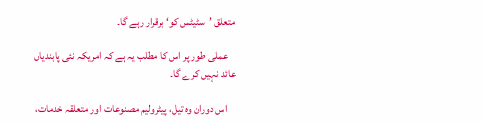متعلق ’سٹیٹس کو‘ برقرار رہے گا۔

    عملی طور پر اس کا مطلب یہ ہے کہ امریکہ نئی پابندیاں عائد نہیں کرے گا۔

    اس دوران وہ تیل، پیٹرولیم مصنوعات اور متعلقہ خدمات،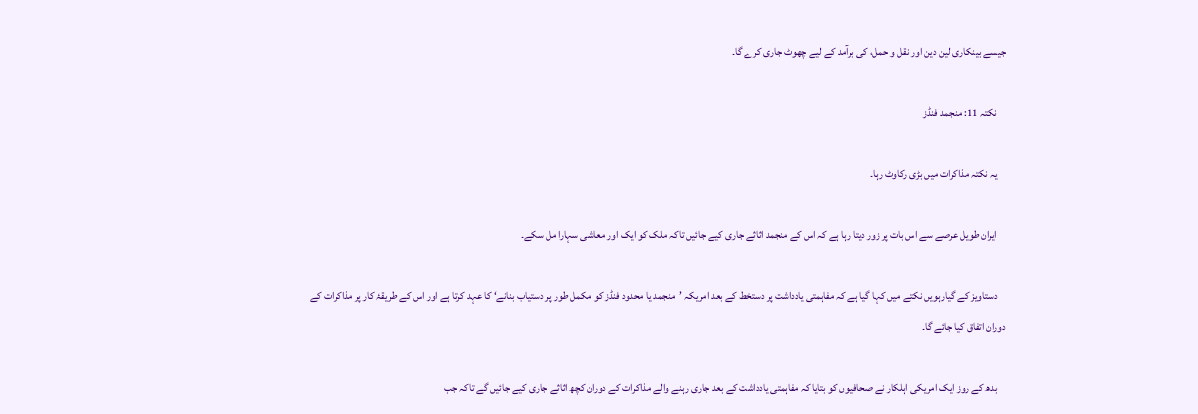جیسے بینکاری لین دین اور نقل و حمل، کی برآمد کے لیے چھوٹ جاری کرے گا۔

    نکتہ 11: منجمد فنڈز

    یہ نکتہ مذاکرات میں بڑی رکاوٹ رہا۔

    ایران طویل عرصے سے اس بات پر زور دیتا رہا ہے کہ اس کے منجمد اثاثے جاری کیے جائیں تاکہ ملک کو ایک اور معاشی سہارا مل سکے۔

    دستاویز کے گیارہویں نکتے میں کہا گیا ہے کہ مفاہمتی یادداشت پر دستخط کے بعد امریکہ ’منجمد یا محدود فنڈز کو مکمل طور پر دستیاب بنانے‘ کا عہد کرتا ہے اور اس کے طریقۂ کار پر مذاکرات کے دوران اتفاق کیا جائے گا۔

    بدھ کے روز ایک امریکی اہلکار نے صحافیوں کو بتایا کہ مفاہمتی یادداشت کے بعد جاری رہنے والے مذاکرات کے دوران کچھ اثاثے جاری کیے جائیں گے تاکہ جب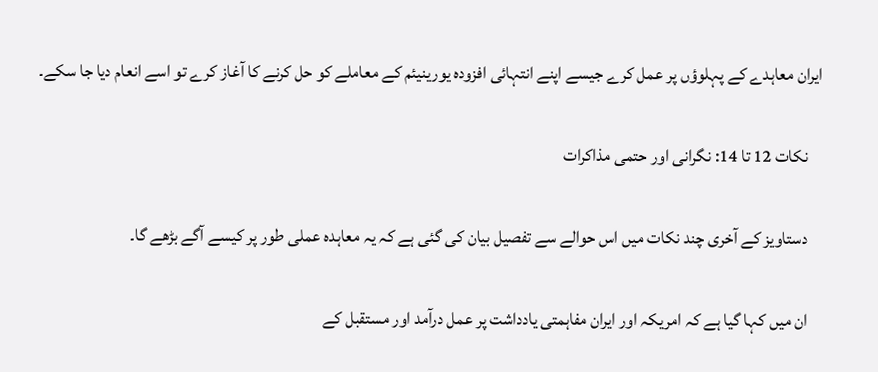ایران معاہدے کے پہلوؤں پر عمل کرے جیسے اپنے انتہائی افزودہ یورینیئم کے معاملے کو حل کرنے کا آغاز کرے تو اسے انعام دیا جا سکے۔

    نکات 12 تا 14: نگرانی اور حتمی مذاکرات

    دستاویز کے آخری چند نکات میں اس حوالے سے تفصیل بیان کی گئی ہے کہ یہ معاہدہ عملی طور پر کیسے آگے بڑھے گا۔

    ان میں کہا گیا ہے کہ امریکہ اور ایران مفاہمتی یادداشت پر عمل درآمد اور مستقبل کے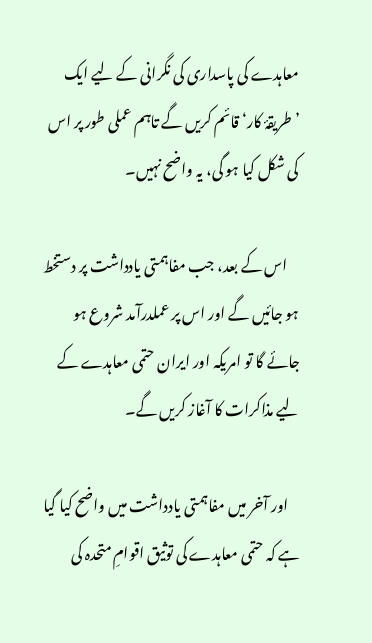معاہدے کی پاسداری کی نگرانی کے لیے ایک ’طریقۂ کار‘ قائم کریں گے تاہم عملی طور پر اس کی شکل کیا ہو گی، یہ واضح نہیں۔

    اس کے بعد، جب مفاہمتی یادداشت پر دستخط ہو جائیں گے اور اس پر عملدرآمد شروع ہو جائے گا تو امریکہ اور ایران حتمی معاہدے کے لیے مذاکرات کا آغاز کریں گے۔

    اور آخر میں مفاہمتی یادداشت میں واضح کیا گیا ہے کہ حتمی معاہدے کی توثیق اقوامِ متحدہ کی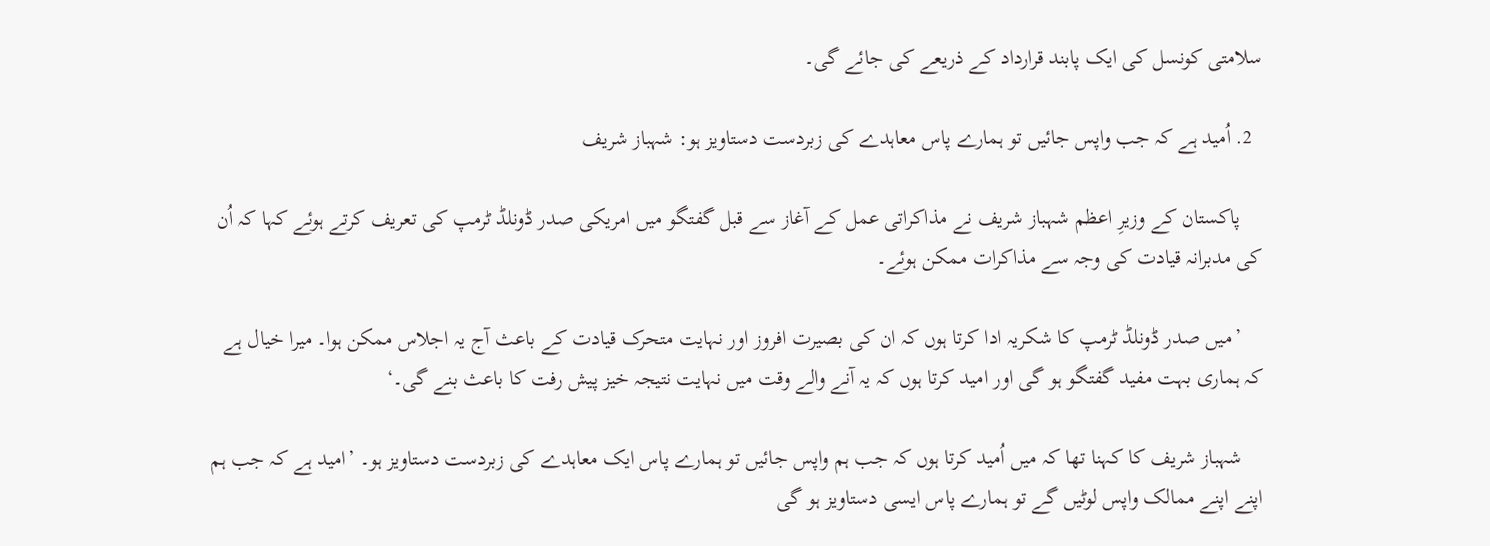سلامتی کونسل کی ایک پابند قرارداد کے ذریعے کی جائے گی۔

  2. اُمید ہے کہ جب واپس جائیں تو ہمارے پاس معاہدے کی زبردست دستاویز ہو: شہباز شریف

    پاکستان کے وزیرِ اعظم شہباز شریف نے مذاکراتی عمل کے آغاز سے قبل گفتگو میں امریکی صدر ڈونلڈ ٹرمپ کی تعریف کرتے ہوئے کہا کہ اُن کی مدبرانہ قیادت کی وجہ سے مذاکرات ممکن ہوئے۔

    ’میں صدر ڈونلڈ ٹرمپ کا شکریہ ادا کرتا ہوں کہ ان کی بصیرت افروز اور نہایت متحرک قیادت کے باعث آج یہ اجلاس ممکن ہوا۔ میرا خیال ہے کہ ہماری بہت مفید گفتگو ہو گی اور امید کرتا ہوں کہ یہ آنے والے وقت میں نہایت نتیجہ خیز پیش رفت کا باعث بنے گی۔‘

    شہباز شریف کا کہنا تھا کہ میں اُمید کرتا ہوں کہ جب ہم واپس جائیں تو ہمارے پاس ایک معاہدے کی زبردست دستاویز ہو۔ ’امید ہے کہ جب ہم اپنے اپنے ممالک واپس لوٹیں گے تو ہمارے پاس ایسی دستاویز ہو گی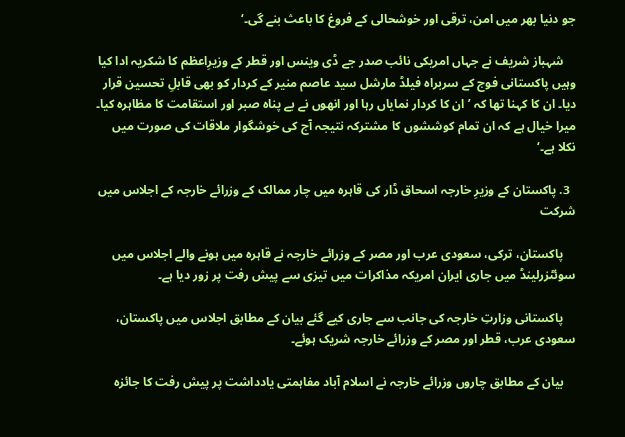جو دنیا بھر میں امن، ترقی اور خوشحالی کے فروغ کا باعث بنے گی۔‘

    شہباز شریف نے جہاں امریکی نائب صدر جے ڈی وینس اور قطر کے وزیرِاعظم کا شکریہ ادا کیا وہیں پاکستانی فوج کے سربراہ فیلڈ مارشل سید عاصم منیر کے کردار کو بھی قابلِ تحسین قرار دیا۔ ان کا کہنا تھا کہ ’ان کا کردار نمایاں رہا اور انھوں نے بے پناہ صبر اور استقامت کا مظاہرہ کیا۔ میرا خیال ہے کہ ان تمام کوششوں کا مشترکہ نتیجہ آج کی خوشگوار ملاقات کی صورت میں نکلا ہے۔‘

  3. پاکستان کے وزیرِ خارجہ اسحاق ڈار کی قاہرہ میں چار ممالک کے وزرائے خارجہ کے اجلاس میں شرکت

    پاکستان، ترکی، سعودی عرب اور مصر کے وزرائے خارجہ نے قاہرہ میں ہونے والے اجلاس میں سوئٹزرلینڈ میں جاری ایران امریکہ مذاکرات میں تیزی سے پیش رفت پر زور دیا ہے۔

    پاکستانی وزارتِ خارجہ کی جانب سے جاری کیے گئے بیان کے مطابق اجلاس میں پاکستان، سعودی عرب، قطر اور مصر کے وزرائے خارجہ شریک ہوئے۔

    بیان کے مطابق چاروں وزرائے خارجہ نے اسلام آباد مفاہمتی یادداشت پر پیش رفت کا جائزہ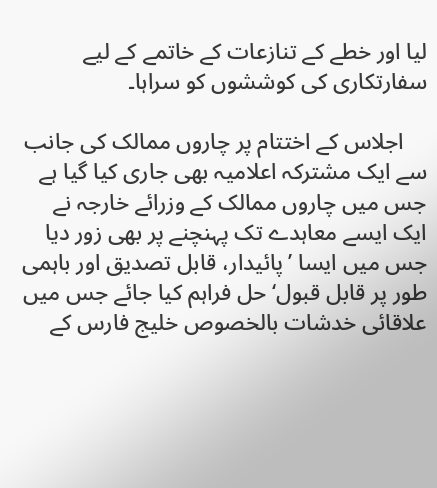لیا اور خطے کے تنازعات کے خاتمے کے لیے سفارتکاری کی کوششوں کو سراہا۔

    اجلاس کے اختتام پر چاروں ممالک کی جانب سے ایک مشترکہ اعلامیہ بھی جاری کیا گیا ہے جس میں چاروں ممالک کے وزرائے خارجہ نے ایک ایسے معاہدے تک پہنچنے پر بھی زور دیا جس میں ایسا ’پائیدار، قابل تصدیق اور باہمی طور پر قابل قبول‘ حل فراہم کیا جائے جس میں علاقائی خدشات بالخصوص خلیج فارس کے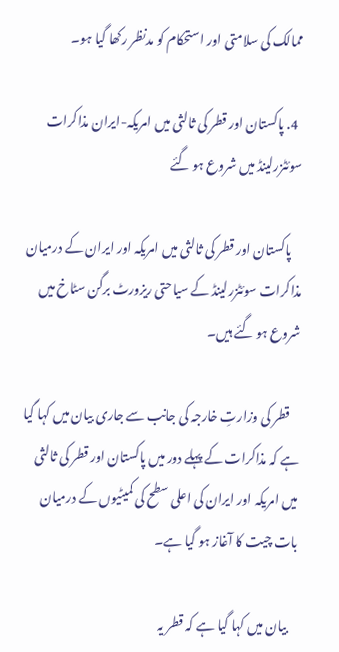ممالک کی سلامتی اور استحکام کو مدنظر رکھا گیا ہو۔

  4. پاکستان اور قطر کی ثالثی میں امریکہ-ایران مذاکرات سوئٹزرلینڈ میں شروع ہو گئے

    پاکستان اور قطر کی ثالثی میں امریکہ اور ایران کے درمیان مذاکرات سوئٹزرلینڈ کے سیاحتی ریزورٹ برگن سٹاخ میں شروع ہو گئے ہیں۔

    قطر کی وزارتِ خارجہ کی جانب سے جاری بیان میں کہا گیا ہے کہ مذاکرات کے پہلے دور میں پاکستان اور قطر کی ثالثی میں امریکہ اور ایران کی اعلی سطح کی کمیٹیوں کے درمیان بات چیت کا آغاز ہو گیا ہے۔

    بیان میں کہا گیا ہے کہ قطر یہ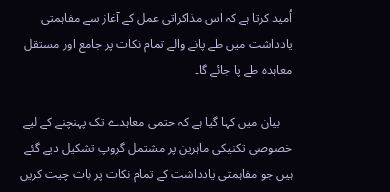اُمید کرتا ہے کہ اس مذاکراتی عمل کے آغاز سے مفاہمتی یادداشت میں طے پانے والے تمام نکات پر جامع اور مستقل معاہدہ طے پا جائے گا۔

    بیان میں کہا گیا ہے کہ حتمی معاہدے تک پہنچنے کے لیے خصوصی تکنیکی ماہرین پر مشتمل گروپ تشکیل دیے گئے ہیں جو مفاہمتی یادداشت کے تمام نکات پر بات چیت کریں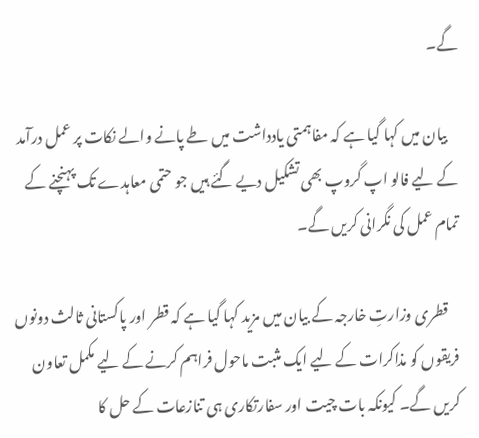گے۔

    بیان میں کہا گیا ہے کہ مفاہمتی یادداشت میں طے پانے والے نکات پر عمل درآمد کے لیے فالو اپ گروپ بھی تشکیل دیے گئے ہیں جو حتمی معاہدے تک پہنچنے کے تمام عمل کی نگرانی کریں گے۔

    قطری وزارتِ خارجہ کے بیان میں مزید کہا گیا ہے کہ قطر اور پاکستانی ثالث دونوں فریقوں کو مذاکرات کے لیے ایک مثبت ماحول فراہم کرنے کے لیے مکمل تعاون کریں گے۔ کیونکہ بات چیت اور سفارتکاری ہی تنازعات کے حل کا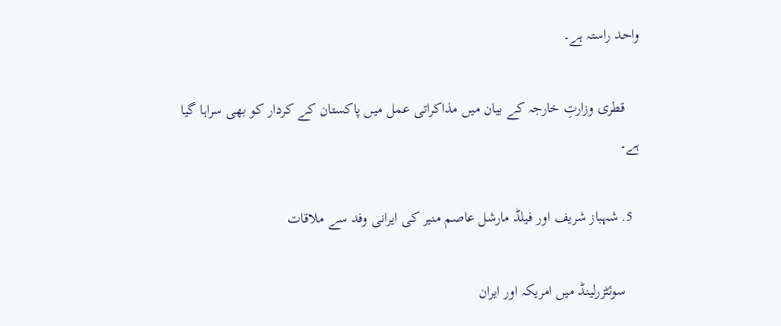واحد راستہ ہے۔

    قطری وزارتِ خارجہ کے بیان میں مذاکراتی عمل میں پاکستان کے کردار کو بھی سراہا گیا ہے۔

  5. شہباز شریف اور فیلڈ مارشل عاصم منیر کی ایرانی وفد سے ملاقات

    سوئٹزرلینڈ میں امریکہ اور ایران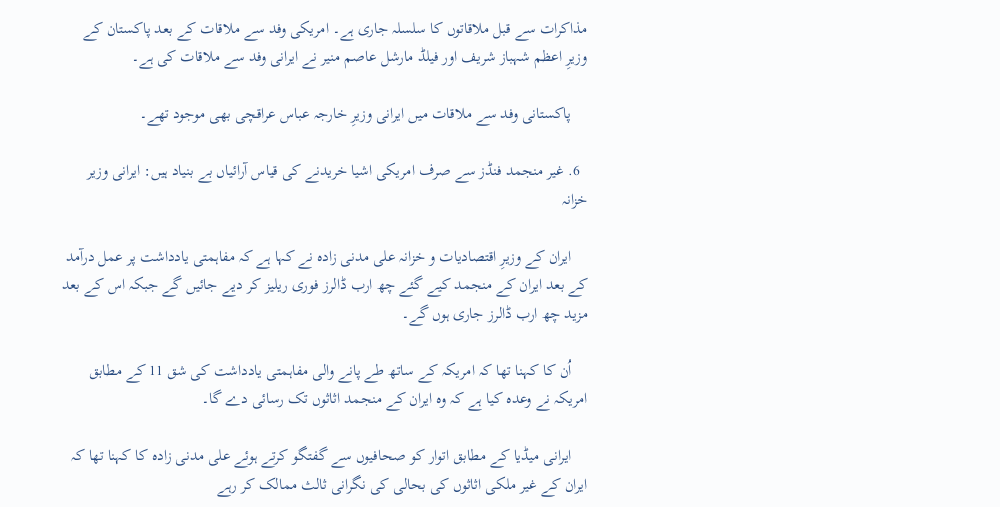مذاکرات سے قبل ملاقاتوں کا سلسلہ جاری ہے۔ امریکی وفد سے ملاقات کے بعد پاکستان کے وزیرِ اعظم شہباز شریف اور فیلڈ مارشل عاصم منیر نے ایرانی وفد سے ملاقات کی ہے۔

    پاکستانی وفد سے ملاقات میں ایرانی وزیرِ خارجہ عباس عراقچی بھی موجود تھے۔

  6. غیر منجمد فنڈز سے صرف امریکی اشیا خریدنے کی قیاس آرائیاں بے بنیاد ہیں: ایرانی وزیر خزانہ

    ایران کے وزیرِ اقتصادیات و خزانہ علی مدنی زادہ نے کہا ہے کہ مفاہمتی یادداشت پر عمل درآمد کے بعد ایران کے منجمد کیے گئے چھ ارب ڈالرز فوری ریلیز کر دیے جائیں گے جبکہ اس کے بعد مزید چھ ارب ڈالرز جاری ہوں گے۔

    اُن کا کہنا تھا کہ امریکہ کے ساتھ طے پانے والی مفاہمتی یادداشت کی شق 11 کے مطابق امریکہ نے وعدہ کیا ہے کہ وہ ایران کے منجمد اثاثوں تک رسائی دے گا۔

    ایرانی میڈیا کے مطابق اتوار کو صحافیوں سے گفتگو کرتے ہوئے علی مدنی زادہ کا کہنا تھا کہ ایران کے غیر ملکی اثاثوں کی بحالی کی نگرانی ثالث ممالک کر رہے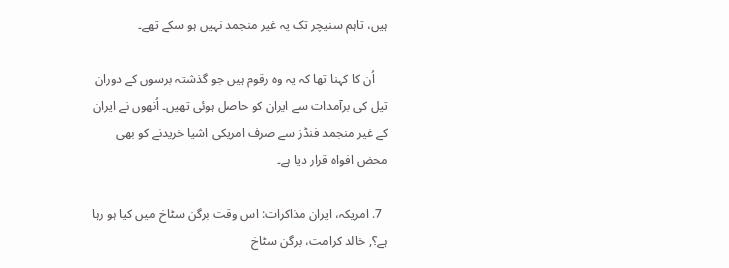ہیں، تاہم سنیچر تک یہ غیر منجمد نہیں ہو سکے تھے۔

    اُن کا کہنا تھا کہ یہ وہ رقوم ہیں جو گذشتہ برسوں کے دوران تیل کی برآمدات سے ایران کو حاصل ہوئی تھیں۔ اُنھوں نے ایران کے غیر منجمد فنڈز سے صرف امریکی اشیا خریدنے کو بھی محض افواہ قرار دیا ہے۔

  7. امریکہ، ایران مذاکرات: اس وقت برگن سٹاخ میں کیا ہو رہا ہے؟, خالد کرامت، برگن سٹاخ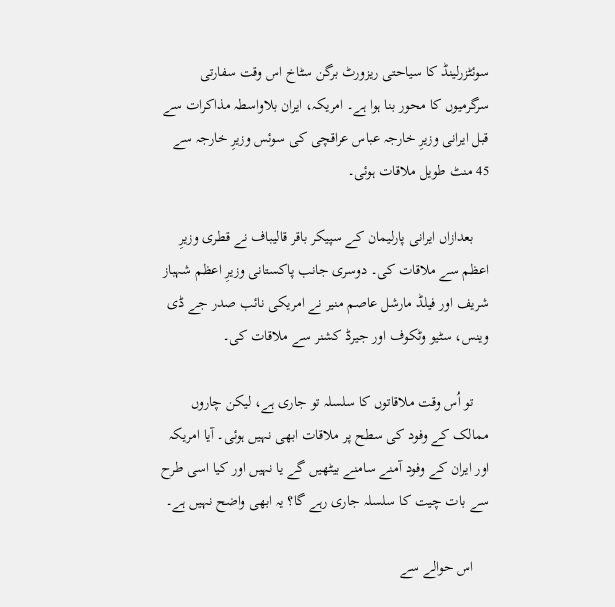سوئٹزرلینڈ کا سیاحتی ریزورٹ برگن سٹاخ اس وقت سفارتی سرگرمیوں کا محور بنا ہوا ہے۔ امریکہ، ایران بلاواسطہ مذاکرات سے قبل ایرانی وزیرِ خارجہ عباس عراقچی کی سوئس وزیرِ خارجہ سے 45 منٹ طویل ملاقات ہوئی۔

    بعدازاں ایرانی پارلیمان کے سپیکر باقر قالیباف نے قطری وزیرِ اعظم سے ملاقات کی۔ دوسری جانب پاکستانی وزیرِ اعظم شہباز شریف اور فیلڈ مارشل عاصم منیر نے امریکی نائب صدر جے ڈی وینس، سٹیو وٹکوف اور جیرڈ کشنر سے ملاقات کی۔

    تو اُس وقت ملاقاتوں کا سلسلہ تو جاری ہے، لیکن چاروں ممالک کے وفود کی سطح پر ملاقات ابھی نہیں ہوئی۔ آیا امریکہ اور ایران کے وفود آمنے سامنے بیٹھیں گے یا نہیں اور کیا اسی طرح سے بات چیت کا سلسلہ جاری رہے گا؟ یہ ابھی واضح نہیں ہے۔

    اس حوالے سے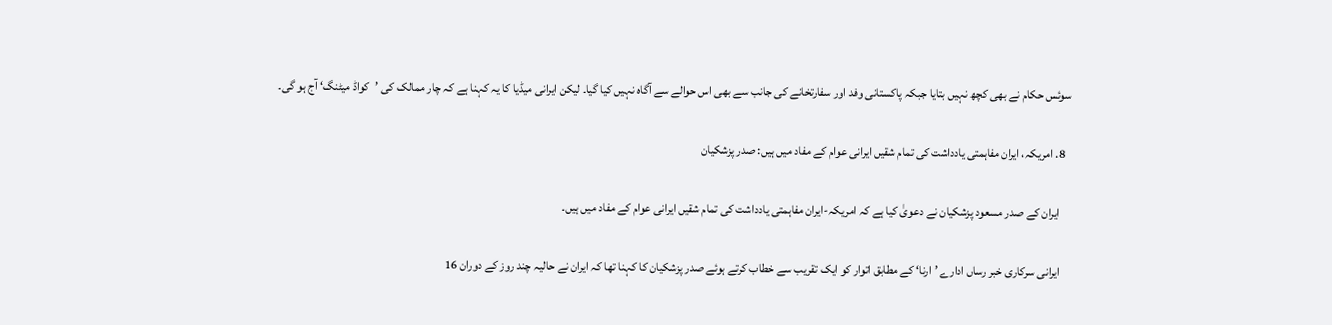سوئس حکام نے بھی کچھ نہیں بتایا جبکہ پاکستانی وفد اور سفارتخانے کی جانب سے بھی اس حوالے سے آگاہ نہیں کیا گیا۔ لیکن ایرانی میڈیا کا یہ کہنا ہے کہ چار ممالک کی ’کواڈ میٹنگ‘ آج ہو گی۔

  8. امریکہ، ایران مفاہمتی یادداشت کی تمام شقیں ایرانی عوام کے مفاد میں ہیں: صدر پزشکیان

    ایران کے صدر مسعود پزشکیان نے دعویٰ کیا ہے کہ امریکہ-ایران مفاہمتی یادداشت کی تمام شقیں ایرانی عوام کے مفاد میں ہیں۔

    ایرانی سرکاری خبر رساں ادارے ’ارنا‘ کے مطابق اتوار کو ایک تقریب سے خطاب کرتے ہوئے صدر پزشکیان کا کہنا تھا کہ ایران نے حالیہ چند روز کے دوران 16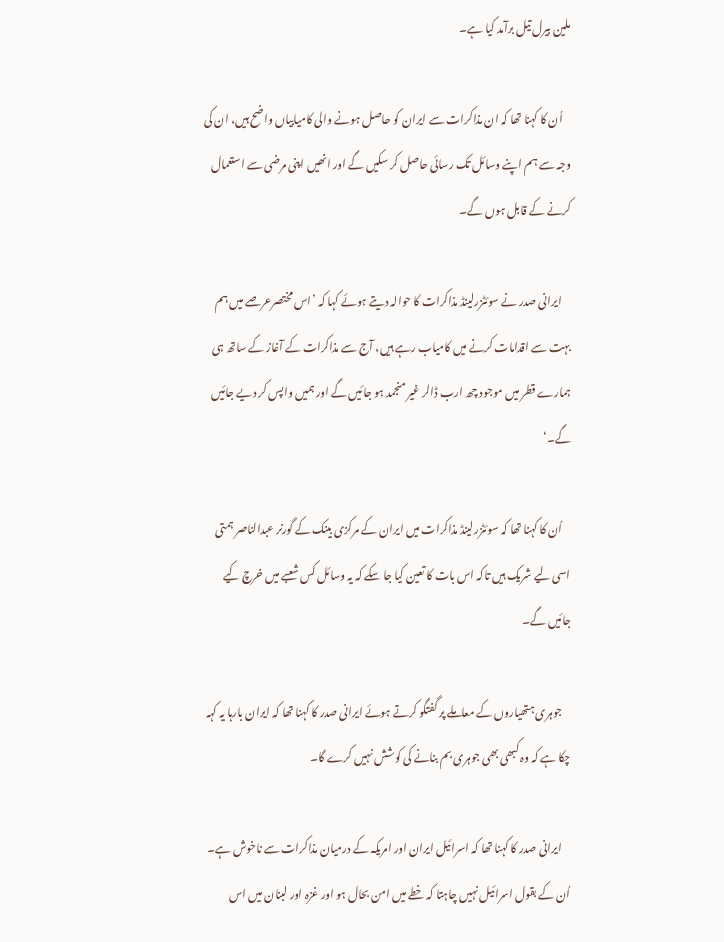ملین بیرل تیل برآمد کیا ہے۔

    اُن کا کہنا تھا کہ ان مذاکرات سے ایران کو حاصل ہونے والی کامیابیاں واضح ہیں، ان کی وجہ سے ہم اپنے وسائل تک رسائی حاصل کر سکیں گے اور انھیں اپنی مرضی سے استعمال کرنے کے قابل ہوں گے۔

    ایرانی صدر نے سوئٹزرلینڈ مذاکرات کا حوالہ دیتے ہوئے کہا کہ ’اس مختصرعرصے میں ہم بہت سے اقدامات کرنے میں کامیاب رہے ہیں، آج سے مذاکرات کے آغاز کے ساتھ ہی ہمارے قطر میں موجود چھ ارب ڈالر غیر منجمد ہو جائیں گے اور ہمیں واپس کر دیے جائیں گے۔‘

    اُن کا کہنا تھا کہ سوئٹزرلینڈ مذاکرات میں ایران کے مرکزی بینک کے گورنر عبدالناصر ہمتی اسی لیے شریک ہیں تاکہ اس بات کا تعین کیا جا سکے کہ یہ وسائل کس شعبے میں خرچ کیے جائیں گے۔

    جوہری ہتھیاروں کے معاملے پر گفتگو کرتے ہوئے ایرانی صدر کا کہنا تھا کہ ایران بارہا یہ کہہ چکا ہے کہ وہ کبھی بھی جوہری بم بنانے کی کوشش نہیں کرے گا۔

    ایرانی صدر کا کہنا تھا کہ اسرائیل ایران اور امریکہ کے درمیان مذاکرات سے ناخوش ہے۔ اُن کے بقول اسرائیل نہیں چاہتا کہ خطے میں امن بحال ہو اور غزہ اور لبنان میں اس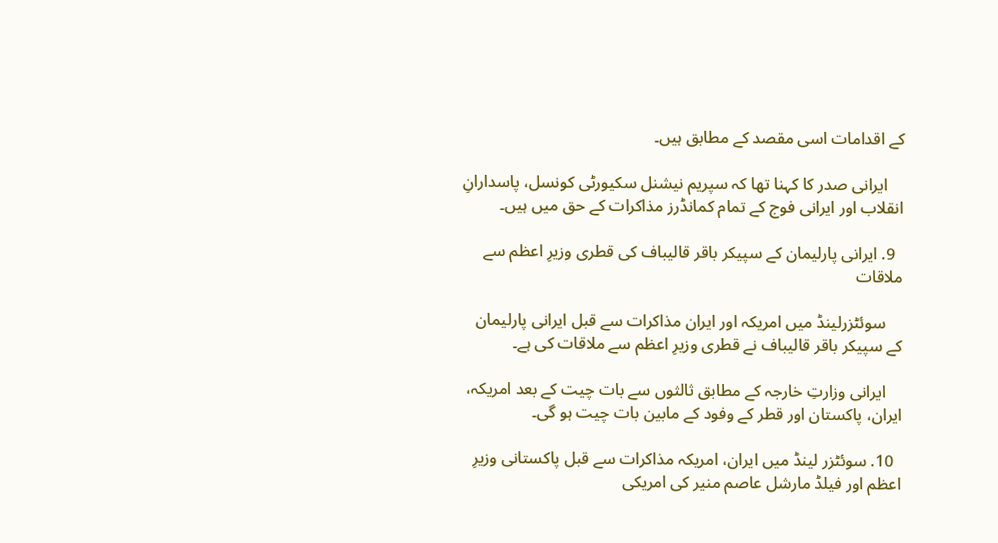کے اقدامات اسی مقصد کے مطابق ہیں۔

    ایرانی صدر کا کہنا تھا کہ سپریم نیشنل سکیورٹی کونسل، پاسدارانِ انقلاب اور ایرانی فوج کے تمام کمانڈرز مذاکرات کے حق میں ہیں۔

  9. ایرانی پارلیمان کے سپیکر باقر قالیباف کی قطری وزیرِ اعظم سے ملاقات

    سوئٹزرلینڈ میں امریکہ اور ایران مذاکرات سے قبل ایرانی پارلیمان کے سپیکر باقر قالیباف نے قطری وزیرِ اعظم سے ملاقات کی ہے۔

    ایرانی وزارتِ خارجہ کے مطابق ثالثوں سے بات چیت کے بعد امریکہ، ایران، پاکستان اور قطر کے وفود کے مابین بات چیت ہو گی۔

  10. سوئٹزر لینڈ میں ایران، امریکہ مذاکرات سے قبل پاکستانی وزیرِ اعظم اور فیلڈ مارشل عاصم منیر کی امریکی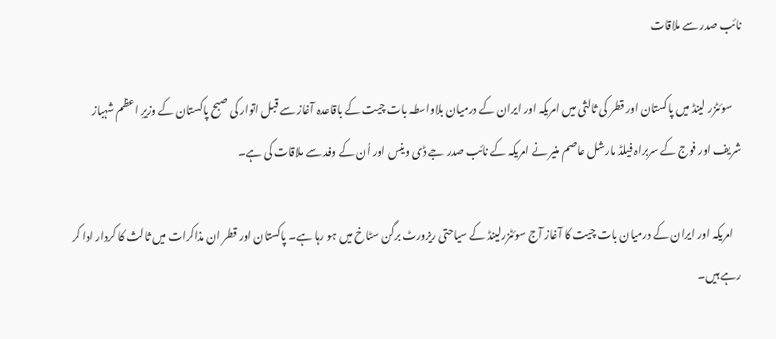نائب صدر سے ملاقات

    سوئٹزر لینڈ میں پاکستان اور قطر کی ثالثی میں امریکہ اور ایران کے درمیان بلاواسطہ بات چیت کے باقاعدہ آغاز سے قبل اتوار کی صبح پاکستان کے وزیرِ اعظم شہباز شریف اور فوج کے سربراہ فیلڈ مارشل عاصم منیر نے امریکہ کے نائب صدر جے ڈی وینس اور اُن کے وفد سے ملاقات کی ہے۔

    امریکہ اور ایران کے درمیان بات چیت کا آغاز آج سوئٹزرلینڈ کے سیاحتی ریزورٹ برگن سٹاخ میں ہو رہا ہے۔ پاکستان اور قطر ان مذاکرات میں ثالث کا کردار ادا کر رہے ہیں۔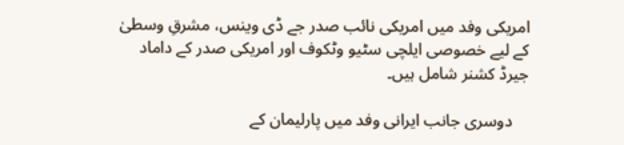امریکی وفد میں امریکی نائب صدر جے ڈی وینس، مشرقِ وسطیٰ کے لیے خصوصی ایلچی سٹیو وٹکوف اور امریکی صدر کے داماد جیرڈ کشنر شامل ہیں۔

    دوسری جانب ایرانی وفد میں پارلیمان کے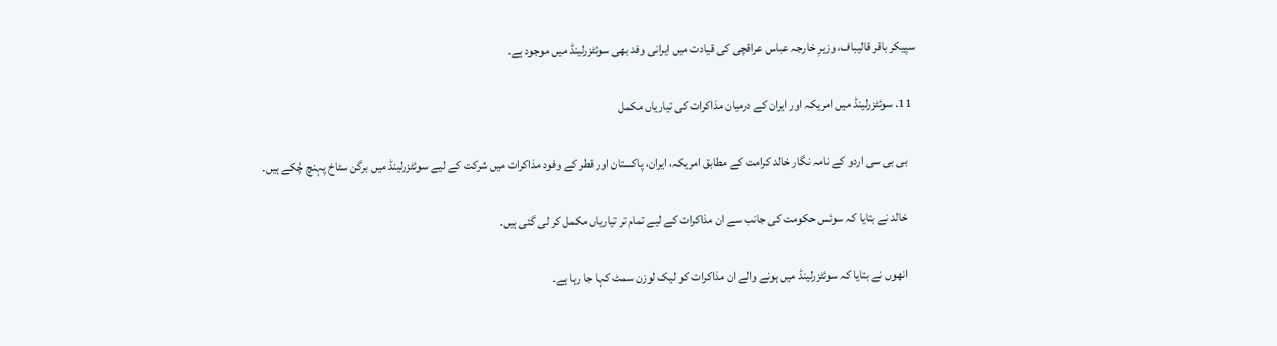سپیکر باقر قالیباف، وزیرِ خارجہ عباس عراقچی کی قیادت میں ایرانی وفد بھی سوئٹزرلینڈ میں موجود ہے۔

  11. سوئٹزرلینڈ میں امریکہ اور ایران کے درمیان مذاکرات کی تیاریاں مکمل

    بی بی سی اردو کے نامہ نگار خالد کرامت کے مطابق امریکہ، ایران، پاکستان اور قطر کے وفود مذاکرات میں شرکت کے لیے سوئٹزرلینڈ میں برگن سٹاخ پہنچ چُکے ہیں۔

    خالد نے بتایا کہ سوئس حکومت کی جانب سے ان مذاکرات کے لیے تمام تر تیاریاں مکمل کر لی گئی ہیں۔

    انھوں نے بتایا کہ سوئٹزرلینڈ میں ہونے والے ان مذاکرات کو لیک لوزن سمٹ کہا جا رہا ہے۔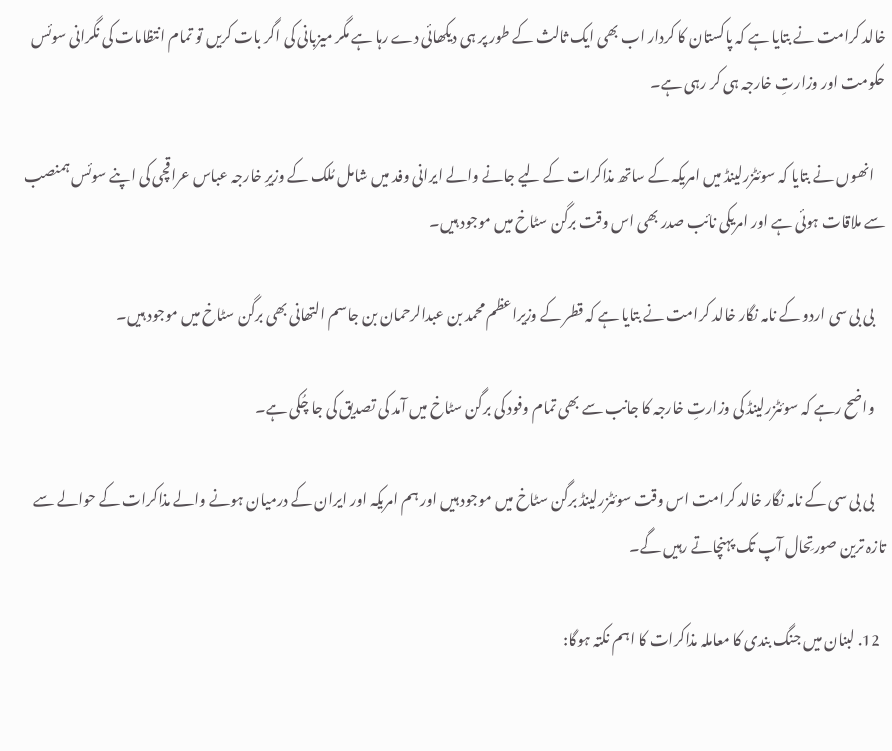خالد کرامت نے بتایا ہے کہ پاکستان کا کردار اب بھی ایک ثالث کے طور پر ہی دیکھائی دے رہا ہے مگر میزبانی کی اگر بات کریں تو تمام انتظامات کی نگرانی سوئس حکومت اور وزارتِ خارجہ ہی کر رہی ہے۔

    انھوں نے بتایا کہ سوئٹزرلینڈ میں امریکہ کے ساتھ مذاکرات کے لیے جانے والے ایرانی وفد میں شامل مُلک کے وزیرِ خارجہ عباس عراقچی کی اپنے سوئس ہمنصب سے ملاقات ہوئی ہے اور امریکی نائب صدر بھی اس وقت برگن سٹاخ میں موجود ہیں۔

    بی بی سی اردو کے نامہ نگار خالد کرامت نے بتایا ہے کہ قطر کے وزیراعظم محمد بن عبدالرحمان بن جاسم التھانی بھی برگن سٹاخ میں موجود ہیں۔

    واضح رہے کہ سوئٹزرلینڈ کی وزارتِ خارجہ کا جانب سے بھی تمام وفود کی برگن سٹاخ میں آمد کی تصدیق کی جا چُکی ہے۔

    بی بی سی کے نامہ نگار خالد کرامت اس وقت سوئٹزرلینڈ برگن سٹاخ میں موجود ہیں اور ہم امریکہ اور ایران کے درمیان ہونے والے مذاکرات کے حوالے سے تازہ ترین صورتِحال آپ تک پہنچاتے رہیں گے۔

  12. لبنان میں جنگ بندی کا معاملہ مذاکرات کا اہم نکتہ ہوگا: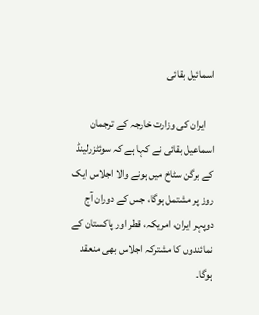اسمائیل بقائی

    ایران کی وزارت خارجہ کے ترجمان اسماعیل بقائی نے کہا ہے کہ سوئٹزرلینڈ کے برگن سٹاخ میں ہونے والا اجلاس ایک روز پر مشتمل ہوگا، جس کے دوران آج دوپہر ایران، امریکہ، قطر اور پاکستان کے نمائندوں کا مشترکہ اجلاس بھی منعقد ہوگا۔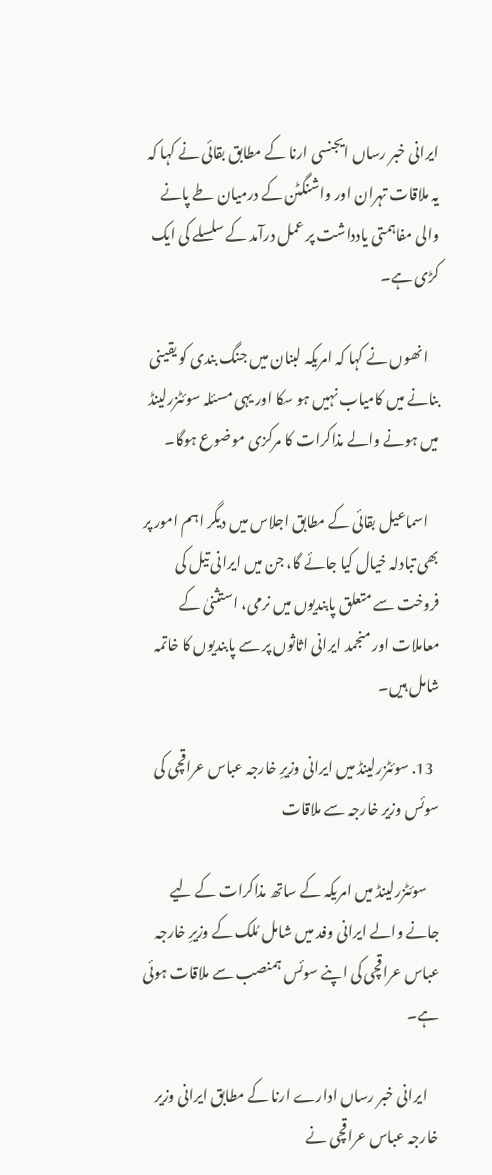ایرانی خبر رساں ایجنسی ارنا کے مطابق بقائی نے کہا کہ یہ ملاقات تہران اور واشنگٹن کے درمیان طے پانے والی مفاہمتی یادداشت پر عمل درآمد کے سلسلے کی ایک کڑی ہے۔

    انھوں نے کہا کہ امریکہ لبنان میں جنگ بندی کو یقینی بنانے میں کامیاب نہیں ہو سکا اور یہی مسئلہ سوئٹزرلینڈ میں ہونے والے مذاکرات کا مرکزی موضوع ہوگا۔

    اسماعیل بقائی کے مطابق اجلاس میں دیگر اہم امور پر بھی تبادلہ خیال کیا جائے گا، جن میں ایرانی تیل کی فروخت سے متعلق پابندیوں میں نرمی، استثنیٰ کے معاملات اور منجمد ایرانی اثاثوں پر سے پابندیوں کا خاتمہ شامل ہیں۔

  13. سوئٹزرلینڈ میں ایرانی وزیرِ خارجہ عباس عراقچی کی سوئس وزیر خارجہ سے ملاقات

    سوئٹزرلینڈ میں امریکہ کے ساتھ مذاکرات کے لیے جانے والے ایرانی وفد میں شامل مُلک کے وزیرِ خارجہ عباس عراقچی کی اپنے سوئس ہمنصب سے ملاقات ہوئی ہے۔

    ایرانی خبر رساں ادارے ارنا کے مطابق ایرانی وزیر خارجہ عباس عراقچی نے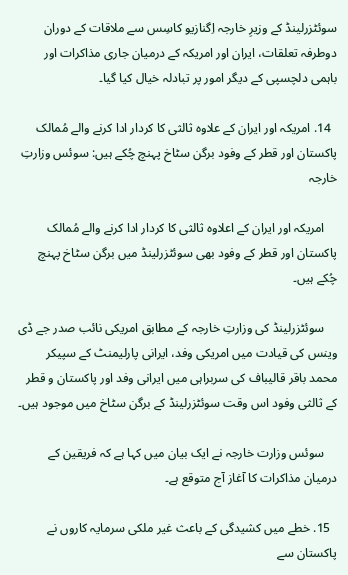سوئٹزرلینڈ کے وزیرِ خارجہ اِگنازیو کاسِس سے ملاقات کے دوران دوطرفہ تعلقات، ایران اور امریکہ کے درمیان جاری مذاکرات اور باہمی دلچسپی کے دیگر امور پر تبادلہ خیال کیا گیا۔

  14. امریکہ اور ایران کے علاوہ ثالثی کا کردار ادا کرنے والے مُمالک پاکستان اور قطر کے وفود برگن سٹاخ پہنچ چُکے ہیں: سوئس وزارتِ خارجہ

    امریکہ اور ایران کے اعلاوہ ثالثی کا کردار ادا کرنے والے مُمالک پاکستان اور قطر کے وفود بھی سوئٹزرلینڈ میں برگن سٹاخ پہنچ چُکے ہیں۔

    سوئٹزرلینڈ کی وزارتِ خارجہ کے مطابق امریکی نائب صدر جے ڈی وینس کی قیادت میں امریکی وفد، ایرانی پارلیمنٹ کے سپیکر محمد باقر قالیباف کی سربراہی میں ایرانی وفد اور پاکستان و قطر کے ثالثی وفود اس وقت سوئٹزرلینڈ کے برگن سٹاخ میں موجود ہیں۔

    سوئس وزارت خارجہ نے ایک بیان میں کہا ہے کہ فریقین کے درمیان مذاکرات کا آغاز آج متوقع ہے۔

  15. خطے میں کشیدگی کے باعث غیر ملکی سرمایہ کاروں نے پاکستان سے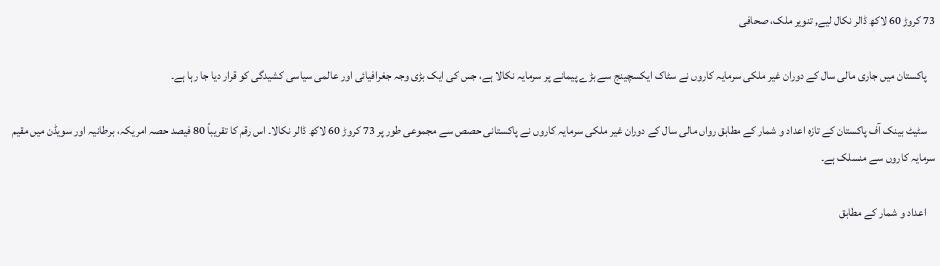73 کروڑ 60 لاکھ ڈالر نکال لیے, تنویر ملک، صحافی

    پاکستان میں جاری مالی سال کے دوران غیر ملکی سرمایہ کاروں نے سٹاک ایکسچینج سے بڑے پیمانے پر سرمایہ نکالا ہے، جس کی ایک بڑی وجہ جغرافیائی اور عالمی سیاسی کشیدگی کو قرار دیا جا رہا ہے۔

    سٹیٹ بینک آف پاکستان کے تازہ اعداد و شمار کے مطابق رواں مالی سال کے دوران غیر ملکی سرمایہ کاروں نے پاکستانی حصص سے مجموعی طور پر 73 کروڑ 60 لاکھ ڈالر نکالا۔ اس رقم کا تقریباً 80 فیصد حصہ امریکہ، برطانیہ اور سویڈن میں مقیم سرمایہ کاروں سے منسلک ہے۔

    اعداد و شمار کے مطابق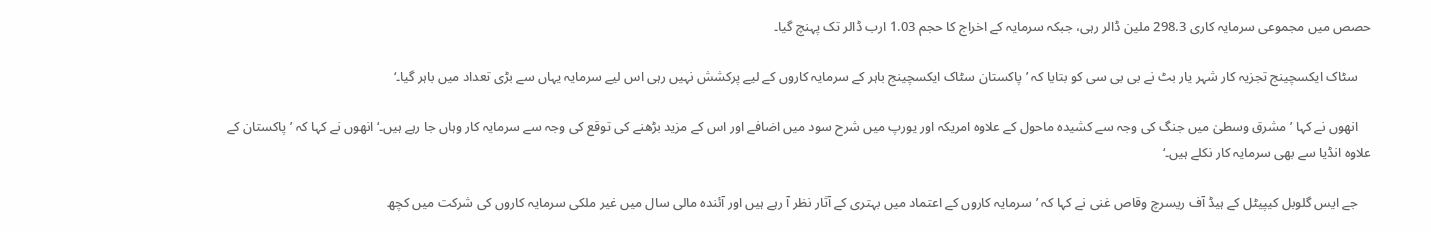حصص میں مجموعی سرمایہ کاری 298.3 ملین ڈالر رہی، جبکہ سرمایہ کے اخراج کا حجم 1.03 ارب ڈالر تک پہنچ گیا۔

    سٹاک ایکسچینج تجزیہ کار شہر یار بٹ نے بی بی سی کو بتایا کہ ’پاکستان سٹاک ایکسچینج باہر کے سرمایہ کاروں کے لیے پرکشش نہیں رہی اس لیے سرمایہ یہاں سے بڑی تعداد میں باہر گیا۔‘

    انھوں نے کہا ’مشرق وسطیٰ میں جنگ کی وجہ سے کشیدہ ماحول کے علاوہ امریکہ اور یورپ میں شرح سود میں اضافے اور اس کے مزید بڑھنے کی توقع کی وجہ سے سرمایہ کار وہاں جا رہے ہیں۔‘ انھوں نے کہا کہ ’پاکستان کے علاوہ انڈیا سے بھی سرمایہ کار نکلے ہیں۔‘

    جے ایس گلوبل کیپیٹل کے ہیڈ آف ریسرچ وقاص غنی نے کہا کہ ’سرمایہ کاروں کے اعتماد میں بہتری کے آثار نظر آ رہے ہیں اور آئندہ مالی سال میں غیر ملکی سرمایہ کاروں کی شرکت میں کچھ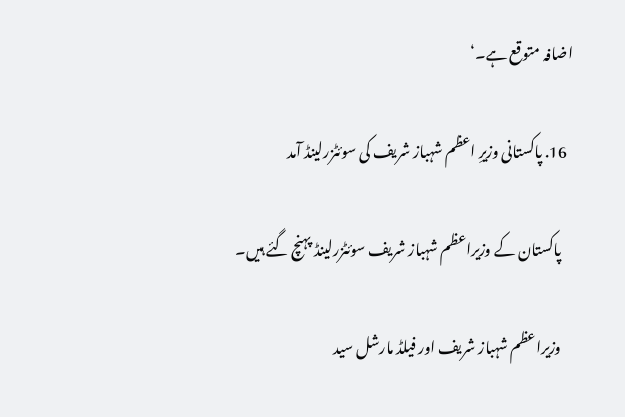اضافہ متوقع ہے۔‘

  16. پاکستانی وزیرِ اعظم شہباز شریف کی سوئٹزرلینڈ آمد

    پاکستان کے وزیراعظم شہباز شریف سوئٹزرلینڈ پہنچ گئے ہیں۔

    وزیراعظم شہباز شریف اور فیلڈ مارشل سید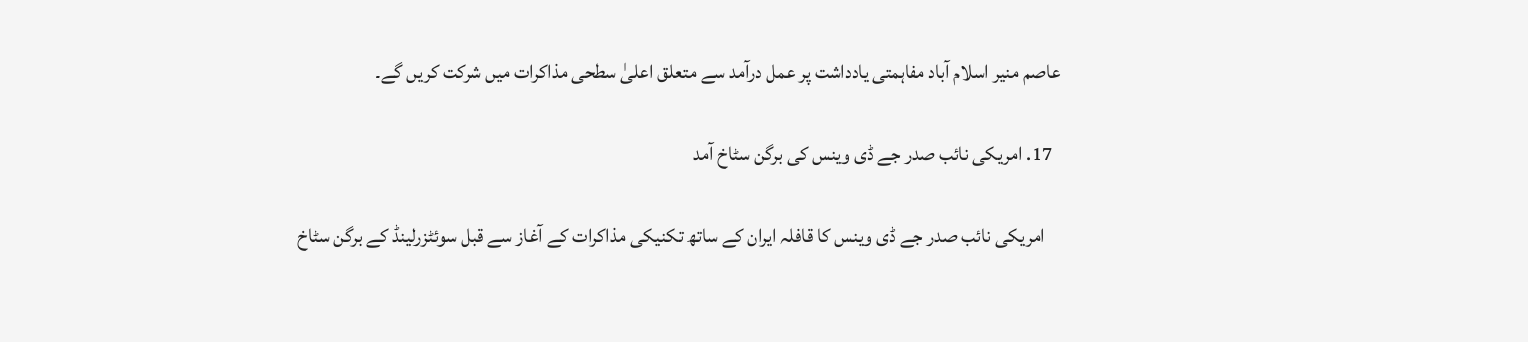عاصم منیر اسلام آباد مفاہمتی یادداشت پر عمل درآمد سے متعلق اعلیٰ سطحی مذاکرات میں شرکت کریں گے۔

  17. امریکی نائب صدر جے ڈی وینس کی برگن سٹاخ آمد

    امریکی نائب صدر جے ڈی وینس کا قافلہ ایران کے ساتھ تکنیکی مذاکرات کے آغاز سے قبل سوئٹزرلینڈ کے برگن سٹاخ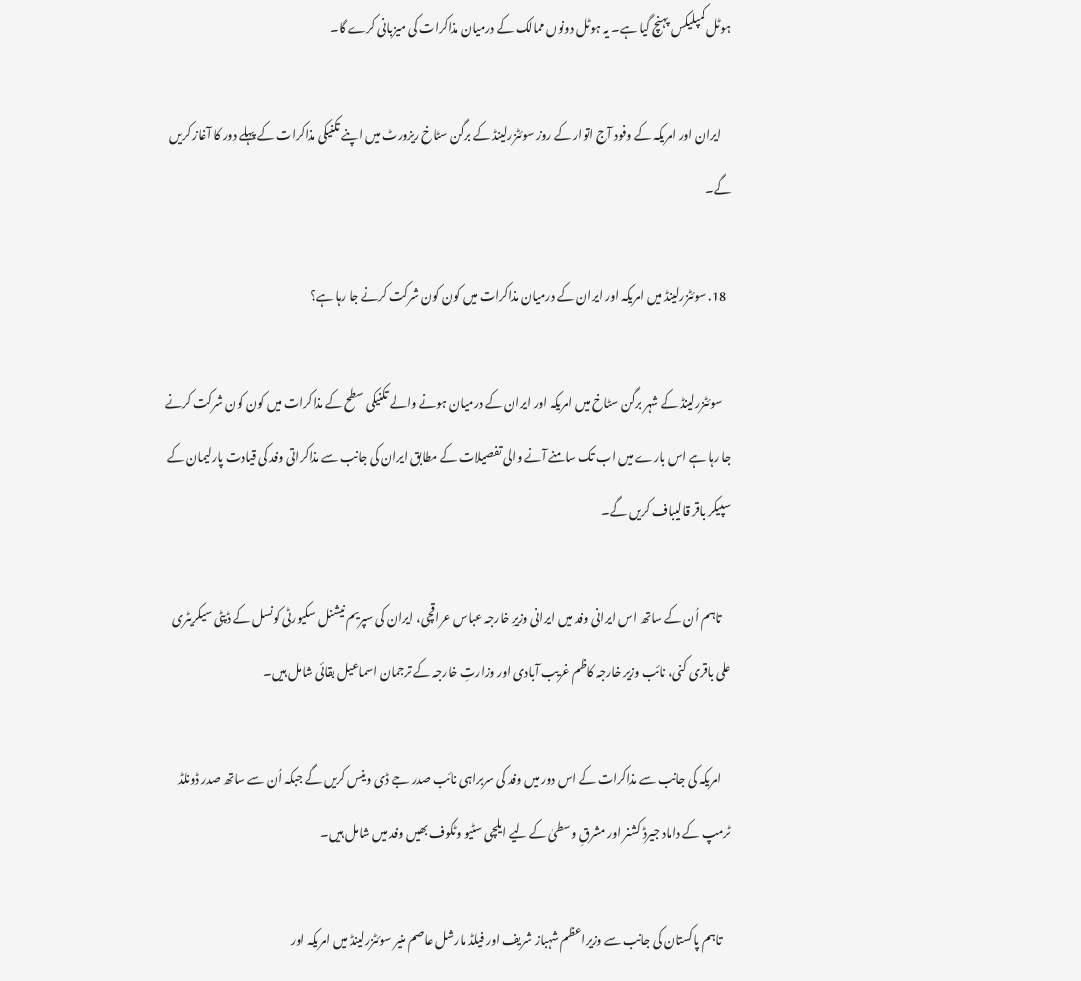ہوٹل کمپلیکس پہنچ گیا ہے۔ یہ ہوٹل دونوں ممالک کے درمیان مذاکرات کی میزبانی کرے گا۔

    ایران اور امریکہ کے وفود آج اتوار کے روز سوئٹزرلینڈ کے برگن سٹاخ ریزورٹ میں اپنے تکنیکی مذاکرات کے پہلے دور کا آغاز کریں گے۔

  18. سوئٹزرلینڈ میں امریکہ اور ایران کے درمیان مذاکرات میں کون کون شرکت کرنے جا رہا ہے؟

    سوئٹزرلینڈ کے شہر برگن سٹاخ میں امریکہ اور ایران کے درمیان ہونے والے تکنیکی سطح کے مذاکرات میں کون کون شرکت کرنے جا رہا ہے اس بارے میں اب تک سامنے آنے والی تفصیلات کے مطابق ایران کی جانب سے مذاکراتی وفد کی قیادت پارلیمان کے سپیکر باقر قالیباف کریں گے۔

    تاہم اُن کے ساتھ اس ایرانی وفد میں ایرانی وزیرِ خارجہ عباس عراقچی، ایران کی سپریم نیشنل سکیورٹی کونسل کے ڈپٹی سیکریٹری علی باقری کنی، نائب وزیر خارجہ کاظم غریب آبادی اور وزارتِ خارجہ کے ترجمان اسماعیل بقائی شامل ہیں۔

    امریکہ کی جانب سے مذاکرات کے اس دور میں وفد کی سربراہی نائب صدر جے ڈی وینس کریں گے جبکہ اُن سے ساتھ صدر ڈونلڈ ٹرمپ کے داماد جیرڈ کشنر اور مشرقِ وسطیٰ کے لیے ایلچی سٹیو وٹکوف بھیں وفد میں شامل ہیں۔

    تاہم پاکستان کی جانب سے وزیراعظم شہباز شریف اور فیلڈ مارشل عاصم منیر سوئٹزرلینڈ میں امریکہ اور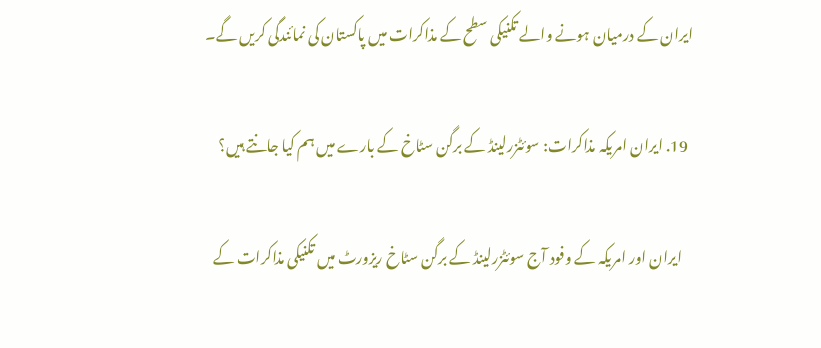ایران کے درمیان ہونے والے تکنیکی سطح کے مذاکرات میں پاکستان کی نمائندگی کریں گے۔

  19. ایران امریکہ مذاکرات: سوئٹزرلینڈ کے برگن سٹاخ کے بارے میں ہم کیا جانتے ہیں؟

    ایران اور امریکہ کے وفود آج سوئٹزرلینڈ کے برگن سٹاخ ریزورٹ میں تکنیکی مذاکرات کے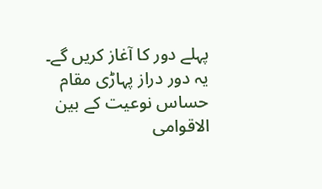پہلے دور کا آغاز کریں گے۔ یہ دور دراز پہاڑی مقام حساس نوعیت کے بین الاقوامی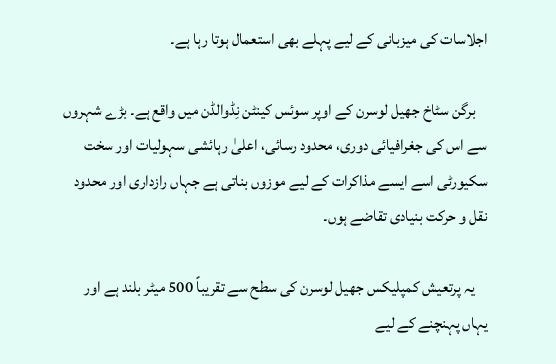اجلاسات کی میزبانی کے لیے پہلے بھی استعمال ہوتا رہا ہے۔

    برگن سٹاخ جھیل لوسرن کے اوپر سوئس کینٹن نِڈوالڈن میں واقع ہے۔ بڑے شہروں سے اس کی جغرافیائی دوری، محدود رسائی، اعلیٰ رہائشی سہولیات اور سخت سکیورٹی اسے ایسے مذاکرات کے لیے موزوں بناتی ہے جہاں رازداری اور محدود نقل و حرکت بنیادی تقاضے ہوں۔

    یہ پرتعیش کمپلیکس جھیل لوسرن کی سطح سے تقریباً 500 میٹر بلند ہے اور یہاں پہنچنے کے لیے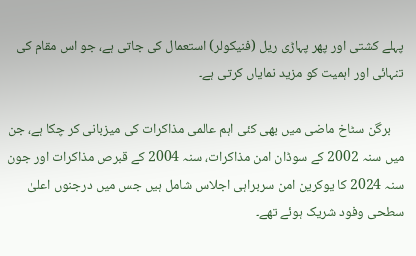پہلے کشتی اور پھر پہاڑی ریل (فنیکولر) استعمال کی جاتی ہے، جو اس مقام کی تنہائی اور اہمیت کو مزید نمایاں کرتی ہے۔

    برگن سٹاخ ماضی میں بھی کئی اہم عالمی مذاکرات کی میزبانی کر چکا ہے، جن میں سنہ 2002 کے سوڈان امن مذاکرات، سنہ 2004 کے قبرص مذاکرات اور جون سنہ 2024 کا یوکرین امن سربراہی اجلاس شامل ہیں جس میں درجنوں اعلیٰ سطحی وفود شریک ہوئے تھے۔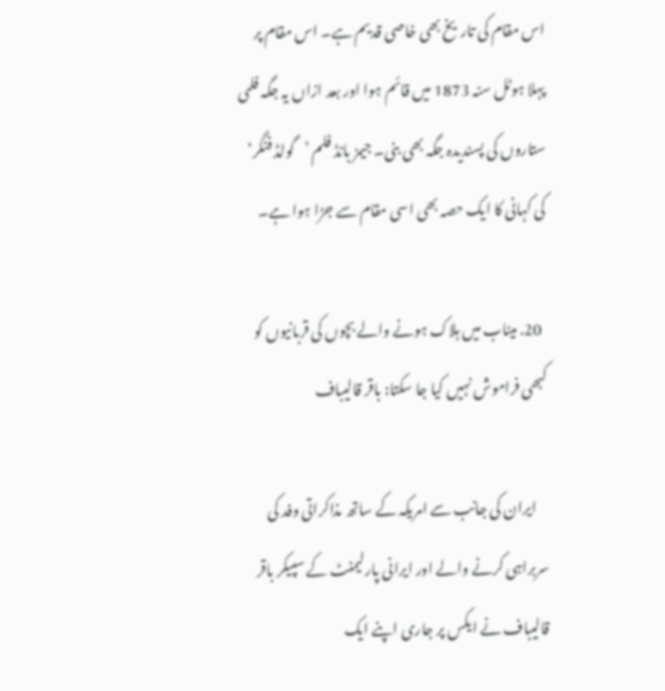اس مقام کی تاریخ بھی خاصی قدیم ہے۔ اس مقام پر پہلا ہوٹل سنہ 1873 میں قائم ہوا اور بعد ازاں یہ جگہ فلمی ستاروں کی پسندیدہ جگہ بھی بنی۔ جیمز بانڈ فلم ’گولڈ فنگر‘ کی کہانی کا ایک حصہ بھی اسی مقام سے جڑا ہوا ہے۔

  20. میناب میں ہلاک ہونے والے بچوں کی قربانیوں کو کبھی فراموش نہیں کیا جا سکتا: باقر قالیباف

    ایران کی جانب سے امریکہ کے ساتھ مذاکراتی وفد کی سربراہی کرنے والے اور ایرانی پارلیمنٹ کے سپیکر باقر قالیباف نے ایکس پر جاری اپنے ایک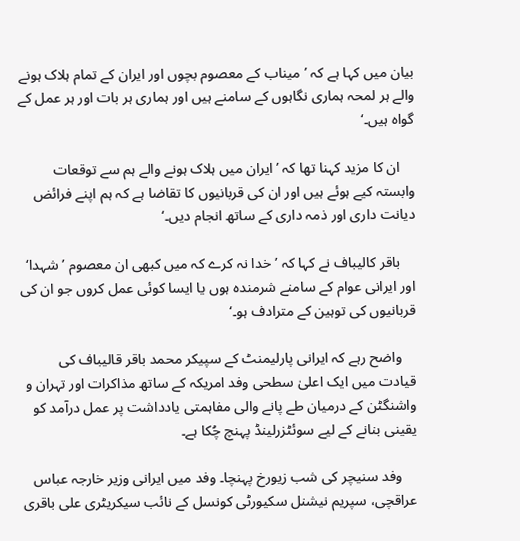بیان میں کہا ہے کہ ’میناب کے معصوم بچوں اور ایران کے تمام ہلاک ہونے والے ہر لمحہ ہماری نگاہوں کے سامنے ہیں اور ہماری ہر بات اور ہر عمل کے گواہ ہیں۔‘

    ان کا مزید کہنا تھا کہ ’ایران میں ہلاک ہونے والے ہم سے توقعات وابستہ کیے ہوئے ہیں اور ان کی قربانیوں کا تقاضا ہے کہ ہم اپنے فرائض دیانت داری اور ذمہ داری کے ساتھ انجام دیں۔‘

    باقر کالیباف نے کہا کہ ’خدا نہ کرے کہ میں کبھی ان معصوم ’شہدا‘ اور ایرانی عوام کے سامنے شرمندہ ہوں یا ایسا کوئی عمل کروں جو ان کی قربانیوں کی توہین کے مترادف ہو۔‘

    واضح رہے کہ ایرانی پارلیمنٹ کے سپیکر محمد باقر قالیباف کی قیادت میں ایک اعلیٰ سطحی وفد امریکہ کے ساتھ مذاکرات اور تہران و واشنگٹن کے درمیان طے پانے والی مفاہمتی یادداشت پر عمل درآمد کو یقینی بنانے کے لیے سوئٹزرلینڈ پہنچ چُکا ہے۔

    وفد سنیچر کی شب زیورخ پہنچا۔ وفد میں ایرانی وزیر خارجہ عباس عراقچی، سپریم نیشنل سکیورٹی کونسل کے نائب سیکریٹری علی باقری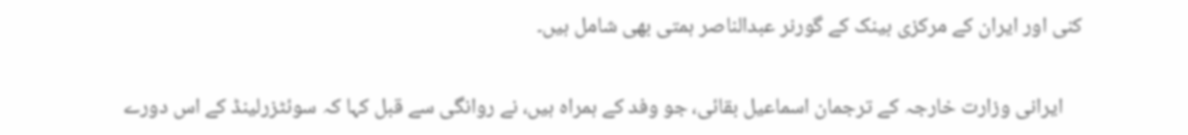کنی اور ایران کے مرکزی بینک کے گورنر عبدالناصر ہمتی بھی شامل ہیں۔

    ایرانی وزارت خارجہ کے ترجمان اسماعیل بقائی، جو وفد کے ہمراہ ہیں، نے روانگی سے قبل کہا کہ سوئٹزرلینڈ کے اس دورے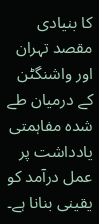کا بنیادی مقصد تہران اور واشنگٹن کے درمیان طے شدہ مفاہمتی یادداشت پر عمل درآمد کو یقینی بنانا ہے۔